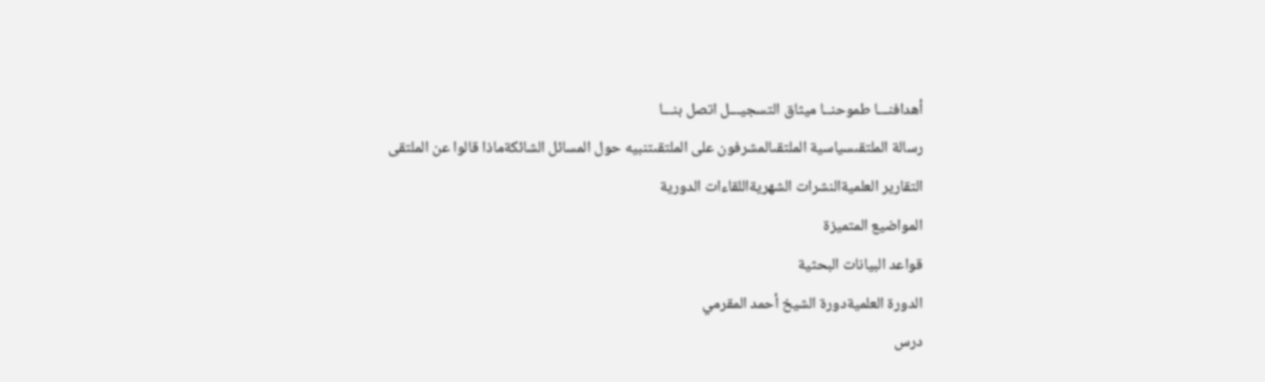أهدافنـــا طموحنــا ميثاق التسجيـــل اتصل بنـــا
رسالة الملتقىسياسية الملتقىالمشرفون على الملتقىتنبيه حول المسائل الشائكةماذا قالوا عن الملتقى
التقارير العلميةالنشرات الشهريةاللقاءات الدورية
المواضيع المتميزة
قواعد البيانات البحثية
الدورة العلميةدورة الشيخ أحمد المقرمي
درس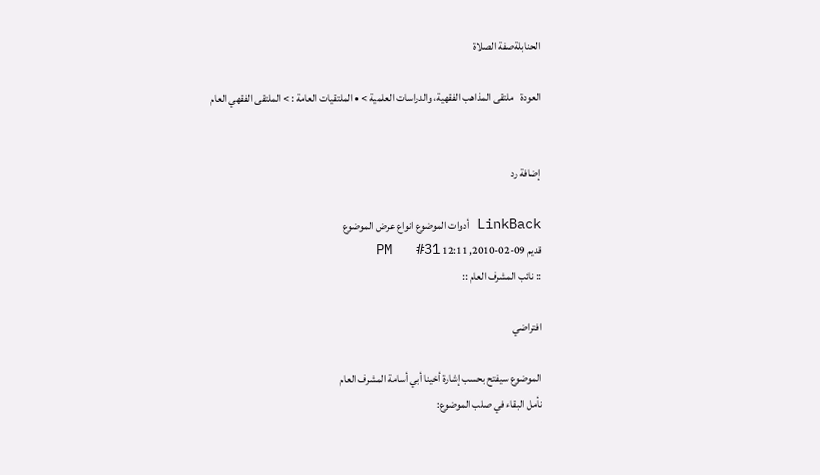الحنابلةصفة الصلاة

العودة   ملتقى المذاهب الفقهية، والدراسات العلمية > • الملتقيات العامة : > الملتقى الفقهي العام


إضافة رد

LinkBack أدوات الموضوع انواع عرض الموضوع
قديم 09-02-2010, 12:11 PM   #31
:: نائب المشرف العام ::

افتراضي

الموضوع سيفتح بحسب إشارة أخينا أبي أسامة المشرف العام
نأمل البقاء في صلب الموضوع: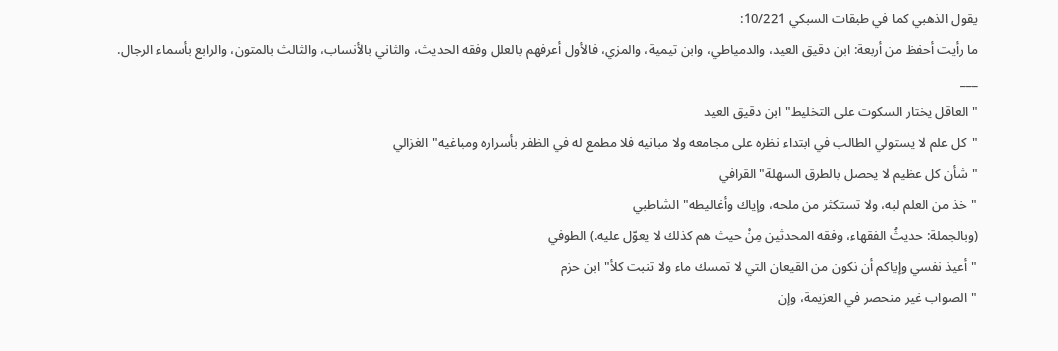يقول الذهبي كما في طبقات السبكي 10/221:
ما رأيت أحفظ من أربعة: ابن دقيق العيد، والدمياطي، وابن تيمية، والمزي، فالأول أعرفهم بالعلل وفقه الحديث، والثاني بالأنساب، والثالث بالمتون، والرابع بأسماء الرجال.
___
"العاقل يختار السكوت على التخليط" ابن دقيق العيد
"كل علم لا يستولي الطالب في ابتداء نظره على مجامعه ولا مبانيه فلا مطمع له في الظفر بأسراره ومباغيه"الغزالي
"شأن كل عظيم لا يحصل بالطرق السهلة"القرافي
"خذ من العلم لبه، ولا تستكثر من ملحه، وإياك وأغاليطه"الشاطبي
(وبالجملة: حديثُ الفقهاء، وفقه المحدثين مِنْ حيث هم كذلك لا يعوّل عليه.) الطوفي
"أعيذ نفسي وإياكم أن نكون من القيعان التي لا تمسك ماء ولا تنبت كلأ" ابن حزم
"الصواب غير منحصر في العزيمة، وإن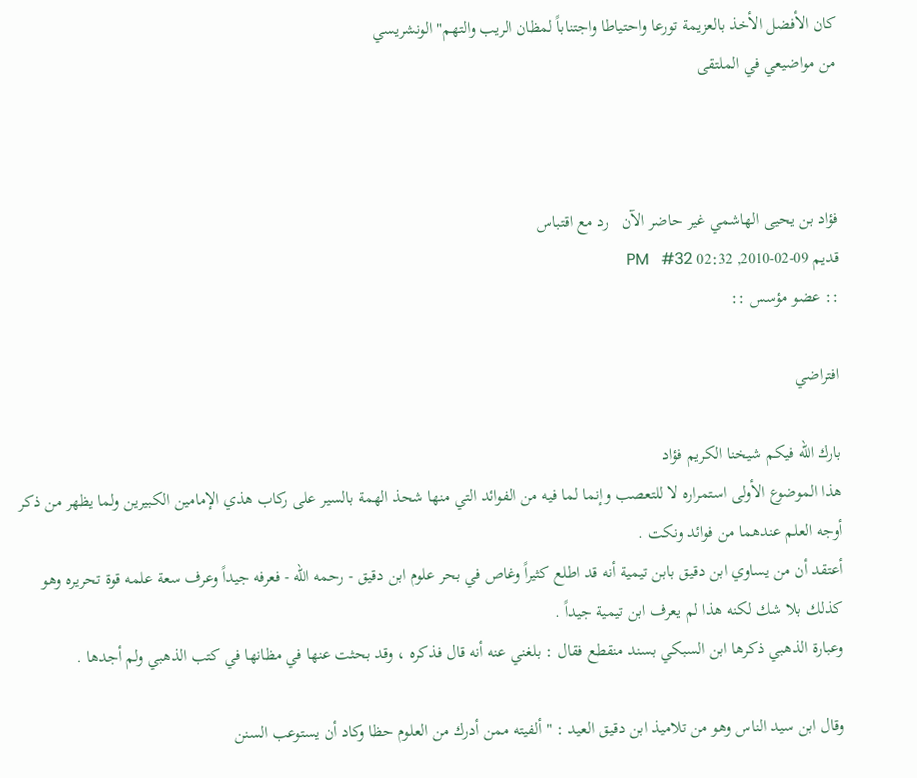كان الأفضل الأخذ بالعزيمة تورعا واحتياطا واجتناباً لمظان الريب والتهم" الونشريسي
من مواضيعي في الملتقى



فؤاد بن يحيى الهاشمي غير حاضر الآن   رد مع اقتباس
قديم 09-02-2010, 02:32 PM   #32
:: عضو مؤسس ::

افتراضي

بارك الله فيكم شيخنا الكريم فؤاد
هذا الموضوع الأولى استمراره لا للتعصب وإنما لما فيه من الفوائد التي منها شحذ الهمة بالسير على ركاب هذي الإمامين الكبيرين ولما يظهر من ذكر أوجه العلم عندهما من فوائد ونكت .
أعتقد أن من يساوي ابن دقيق بابن تيمية أنه قد اطلع كثيراً وغاص في بحر علوم ابن دقيق - رحمه الله - فعرفه جيداً وعرف سعة علمه قوة تحريره وهو كذلك بلا شك لكنه هذا لم يعرف ابن تيمية جيداً .
وعبارة الذهبي ذكرها ابن السبكي بسند منقطع فقال : بلغني عنه أنه قال فذكره ، وقد بحثت عنها في مظانها في كتب الذهبي ولم أجدها .

وقال ابن سيد الناس وهو من تلاميذ ابن دقيق العيد : " ألفيته ممن أدرك من العلوم حظا وكاد أن يستوعب السنن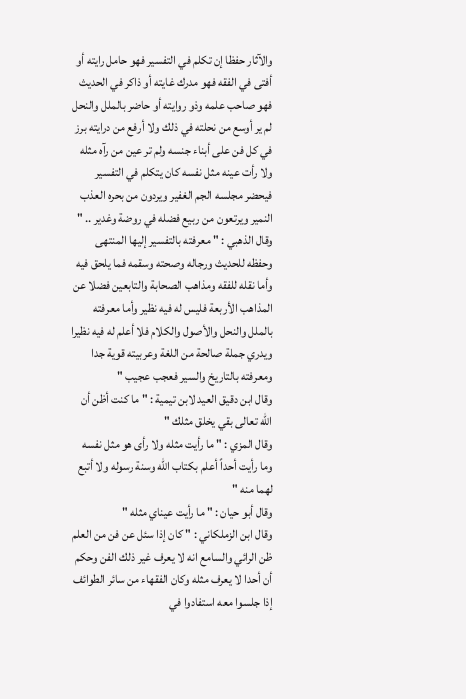والآثار حفظا إن تكلم في التفسير فهو حامل رايته أو أفتى في الفقه فهو مدرك غايته أو ذاكر في الحديث فهو صاحب علمه وذو روايته أو حاضر بالملل والنحل لم ير أوسع من نحلته في ذلك ولا أرفع من درايته برز في كل فن على أبناء جنسه ولم تر عين من رآه مثله ولا رأت عينه مثل نفسه كان يتكلم في التفسير فيحضر مجلسه الجم الغفير ويردون من بحره العذب النمير ويرتعون من ربيع فضله في روضة وغدير .. "
وقال الذهبي : " معرفته بالتفسير إليها المنتهى وحفظه للحديث ورجاله وصحته وسقمه فما يلحق فيه وأما نقله للفقه ومذاهب الصحابة والتابعين فضلا عن المذاهب الأربعة فليس له فيه نظير وأما معرفته بالملل والنحل والأصول والكلام فلا أعلم له فيه نظيرا ويدري جملة صالحة من اللغة وعربيته قوية جدا ومعرفته بالتاريخ والسير فعجب عجيب "
وقال ابن دقيق العيد لابن تيمية : " ما كنت أظن أن الله تعالى بقي يخلق مثلك "
وقال المزي : " ما رأيت مثله ولا رأى هو مثل نفسه وما رأيت أحداً أعلم بكتاب الله وسنة رسوله ولا أتبع لهما منه "
وقال أبو حيان : " ما رأيت عيناي مثله "
وقال ابن الزملكاني : " كان إذا سئل عن فن من العلم ظن الرائي والسامع انه لا يعرف غير ذلك الفن وحكم أن أحدا لا يعرف مثله وكان الفقهاء من سائر الطوائف إذا جلسوا معه استفادوا في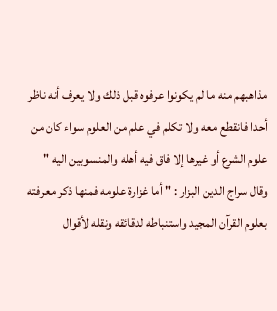مذاهبهم منه ما لم يكونوا عرفوه قبل ذلك ولا يعرف أنه ناظر أحدا فانقطع معه ولا تكلم في علم من العلوم سواء كان من علوم الشرع أو غيرها إلا فاق فيه أهله والمنسوبين اليه "
وقال سراج الدين البزار : " أما غزارة علومه فمنها ذكر معرفته بعلوم القرآن المجيد واستنباطه لدقائقه ونقله لأقوال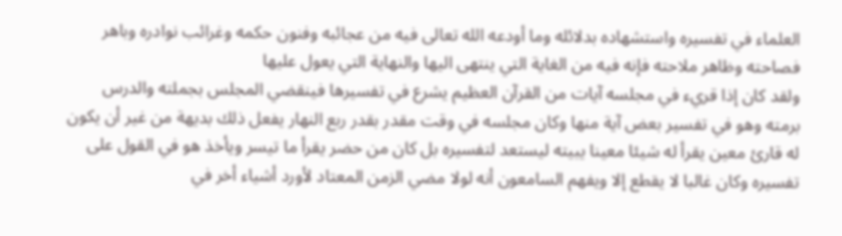العلماء في تفسيره واستشهاده بدلائله وما أودعه الله تعالى فيه من عجائبه وفنون حكمه وغرائب نوادره وباهر فصاحته وظاهر ملاحته فإنه فيه من الغاية التي ينتهى اليها والنهاية التي يعول عليها
ولقد كان إذا قريء في مجلسه آيات من القرآن العظيم يشرع في تفسيرها فينقضي المجلس بجملته والدرس برمته وهو في تفسير بعض آية منها وكان مجلسه في وقت مقدر بقدر ربع النهار يفعل ذلك بديهة من غير أن يكون له قارئ معين يقرأ له شيئا معينا يبيته ليستعد لتفسيره بل كان من حضر يقرأ ما تيسر ويأخذ هو في القول على تفسيره وكان غالبا لا يقطع إلا ويفهم السامعون أنه لولا مضي الزمن المعتاد لأورد أشياء أخر في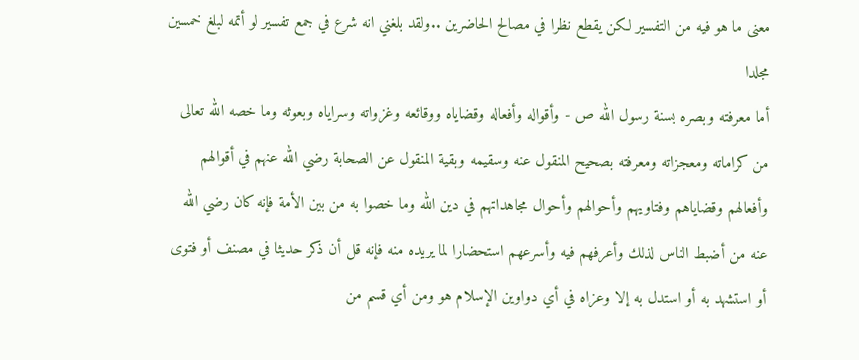معنى ما هو فيه من التفسير لكن يقطع نظرا في مصالح الحاضرين ..ولقد بلغني انه شرع في جمع تفسير لو أتمه لبلغ خمسين مجلدا
أما معرفته وبصره بسنة رسول الله ص - وأقواله وأفعاله وقضاياه ووقائعه وغزواته وسراياه وبعوثه وما خصه الله تعالى من كراماته ومعجزاته ومعرفته بصحيح المنقول عنه وسقيمه وبقية المنقول عن الصحابة رضي الله عنهم في أقوالهم وأفعالهم وقضاياهم وفتاويهم وأحوالهم وأحوال مجاهداتهم في دين الله وما خصوا به من بين الأمة فإنه كان رضي الله عنه من أضبط الناس لذلك وأعرفهم فيه وأسرعهم استحضارا لما يريده منه فإنه قل أن ذكر حديثا في مصنف أو فتوى أو استشهد به أو استدل به إلا وعزاه في أي دواوين الإسلام هو ومن أي قسم من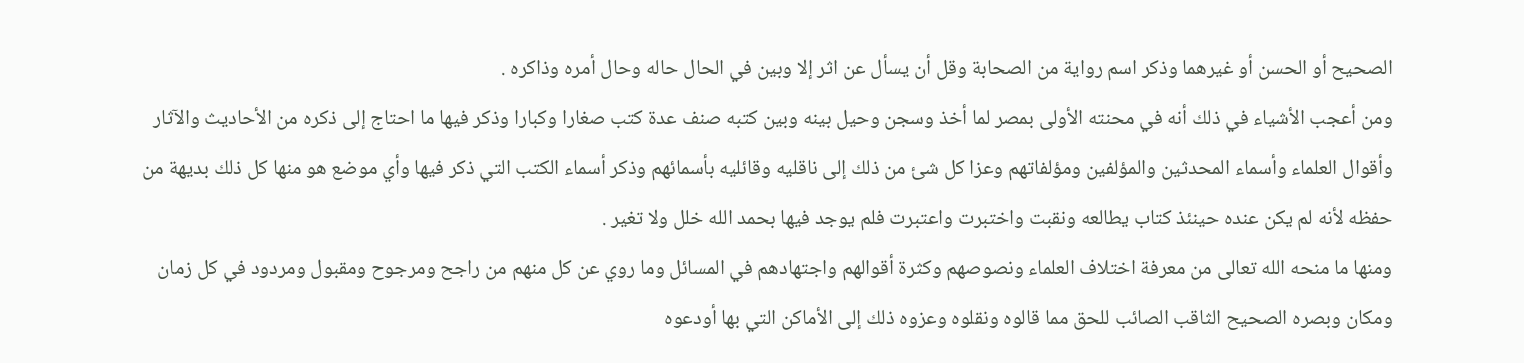الصحيح أو الحسن أو غيرهما وذكر اسم رواية من الصحابة وقل أن يسأل عن اثر إلا وبين في الحال حاله وحال أمره وذاكره .
ومن أعجب الأشياء في ذلك أنه في محنته الأولى بمصر لما أخذ وسجن وحيل بينه وبين كتبه صنف عدة كتب صغارا وكبارا وذكر فيها ما احتاج إلى ذكره من الأحاديث والآثار وأقوال العلماء وأسماء المحدثين والمؤلفين ومؤلفاتهم وعزا كل شئ من ذلك إلى ناقليه وقائليه بأسمائهم وذكر أسماء الكتب التي ذكر فيها وأي موضع هو منها كل ذلك بديهة من حفظه لأنه لم يكن عنده حينئذ كتاب يطالعه ونقبت واختبرت واعتبرت فلم يوجد فيها بحمد الله خلل ولا تغير .
ومنها ما منحه الله تعالى من معرفة اختلاف العلماء ونصوصهم وكثرة أقوالهم واجتهادهم في المسائل وما روي عن كل منهم من راجح ومرجوح ومقبول ومردود في كل زمان ومكان وبصره الصحيح الثاقب الصائب للحق مما قالوه ونقلوه وعزوه ذلك إلى الأماكن التي بها أودعوه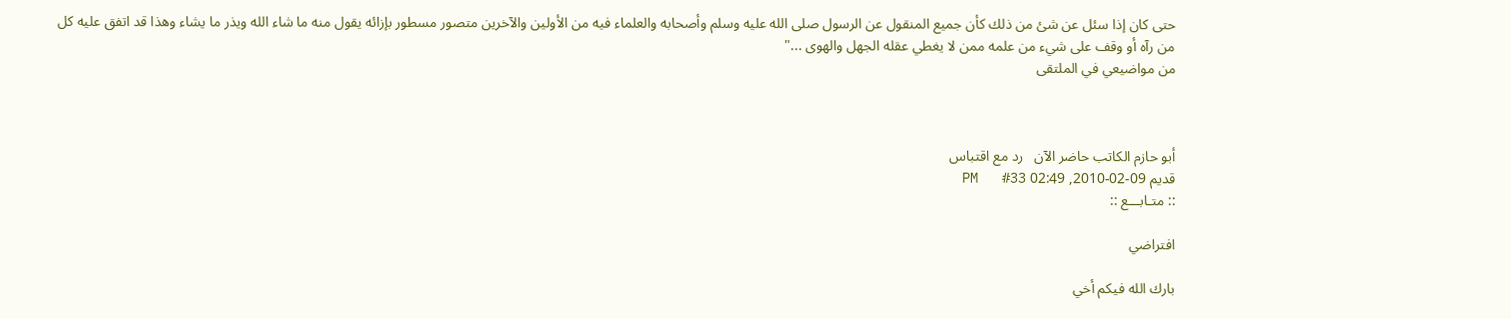حتى كان إذا سئل عن شئ من ذلك كأن جميع المنقول عن الرسول صلى الله عليه وسلم وأصحابه والعلماء فيه من الأولين والآخرين متصور مسطور بإزائه يقول منه ما شاء الله ويذر ما يشاء وهذا قد اتفق عليه كل من رآه أو وقف على شيء من علمه ممن لا يغطي عقله الجهل والهوى ..."
من مواضيعي في الملتقى



أبو حازم الكاتب حاضر الآن   رد مع اقتباس
قديم 09-02-2010, 02:49 PM   #33
:: متـابـــع ::

افتراضي

بارك الله فيكم أخي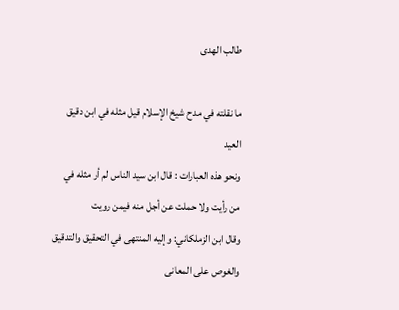طالب الهدى

ما نقلته في مدح شيخ الإسلام قيل مثله في ابن دقيق العيد
ونحو هذه العبارات : قال ابن سيد الناس لم أر مثله في من رأيت ولا حملت عن أجل منه فيمن رويت
وقال ابن الزملكاني: وإليه المنتهى في التحقيق والتدقيق والغوص على المعانى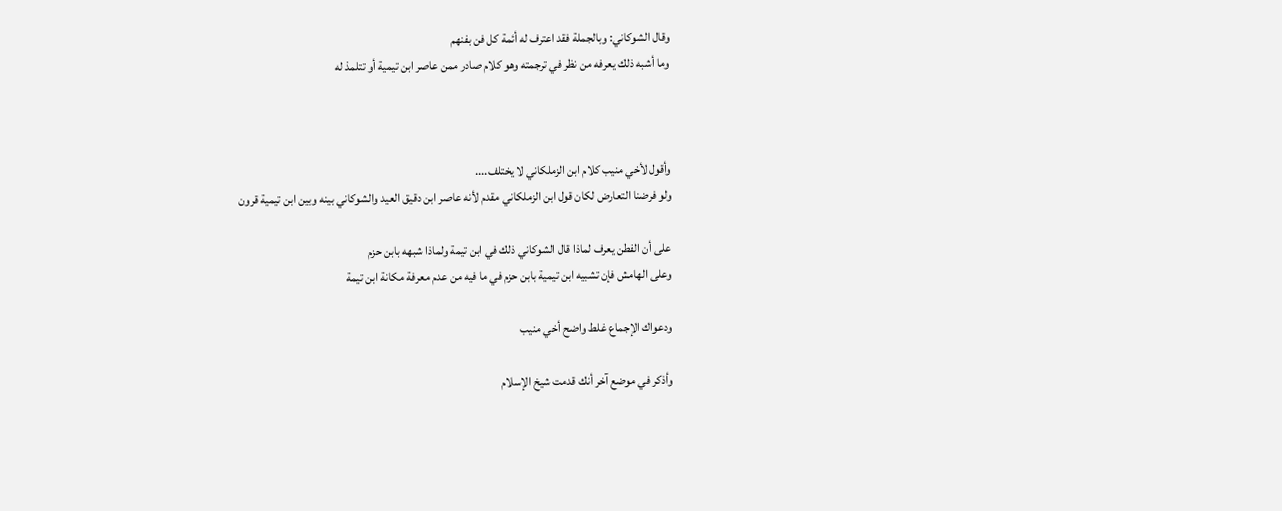وقال الشوكاني: وبالجملة فقد اعترف له أئمة كل فن بفنهم
وما أشبه ذلك يعرفه من نظر في ترجمته وهو كلام صادر ممن عاصر ابن تيمية أو تتلمذ له



وأقول لأخي منيب كلام ابن الزملكاني لا يختلف....
ولو فرضنا التعارض لكان قول ابن الزملكاني مقدم لأنه عاصر ابن دقيق العيد والشوكاني بينه وبين ابن تيمية قرون

على أن الفطن يعرف لماذا قال الشوكاني ذلك في ابن تيمة ولماذا شبهه بابن حزم
وعلى الهامش فإن تشبيه ابن تيمية بابن حزم في ما فيه من عدم معرفة مكانة ابن تيمة

ودعواك الإجماع غلط واضح أخي منيب

وأذكر في موضع آخر أنك قدمت شيخ الإسلام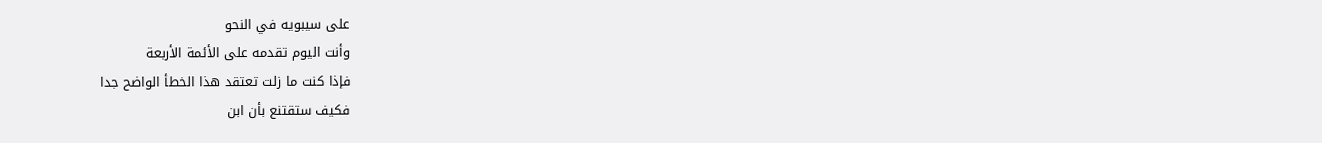على سيبويه في النحو
وأنت اليوم تقدمه على الأئمة الأربعة
فإذا كنت ما زلت تعتقد هذا الخطأ الواضح جدا
فكيف ستقتنع بأن ابن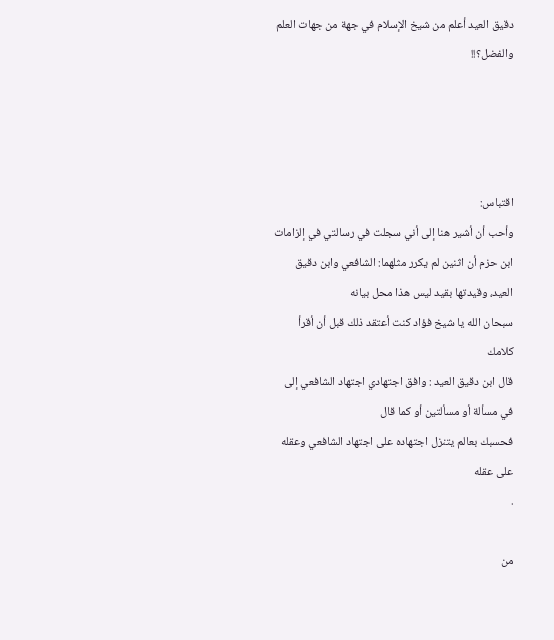دقيق العيد أعلم من شيخ الإسلام في جهة من جهات العلم والفضل؟!!




اقتباس:
وأحب أن أشير هنا إلى أني سجلت في رسالتي في إلزامات ابن حزم أن اثنين لم يكرر مثلهما: الشافعي وابن دقيق العيد، وقيدتها بقيد ليس هذا محل بيانه
سبحان الله يا شيخ فؤاد كنت أعتقد ذلك قبل أن أقرأ كلامك
قال ابن دقيق العيد : وافق اجتهادي اجتهاد الشافعي إلى في مسألة أو مسألتين أو كما قال
فحسبك بعالم يتنزل اجتهاده على اجتهاد الشافعي وعقله على عقله
.

من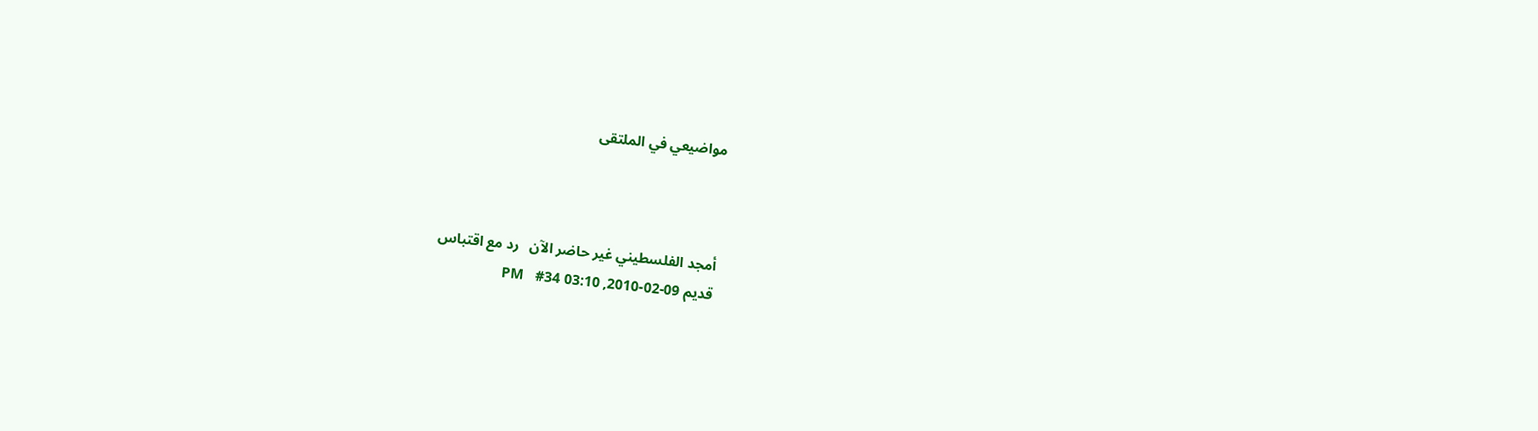مواضيعي في الملتقى



أمجد الفلسطيني غير حاضر الآن   رد مع اقتباس
قديم 09-02-2010, 03:10 PM   #34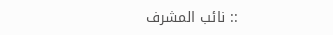:: نائب المشرف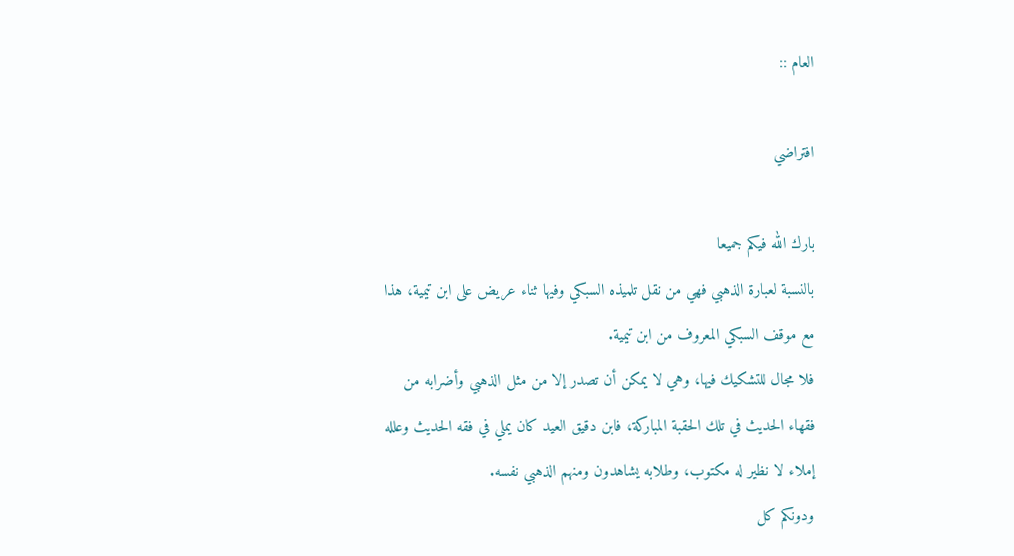العام ::

افتراضي

بارك الله فيكم جميعا
بالنسبة لعبارة الذهبي فهي من نقل تلميذه السبكي وفيها ثناء عريض على ابن تيمية، هذا مع موقف السبكي المعروف من ابن تيمية.
فلا مجال للتشكيك فيها، وهي لا يمكن أن تصدر إلا من مثل الذهبي وأضرابه من فقهاء الحديث في تلك الحقبة المباركة، فابن دقيق العيد كان يملي في فقه الحديث وعلله إملاء لا نظير له مكتوب، وطلابه يشاهدون ومنهم الذهبي نفسه.
ودونكم كل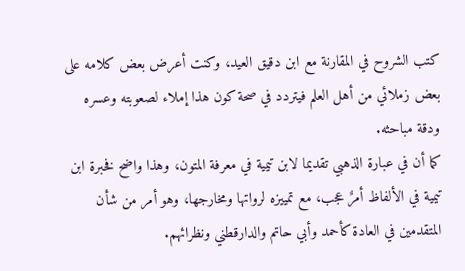كتب الشروح في المقارنة مع ابن دقيق العيد، وكنت أعرض بعض كلامه على بعض زملائي من أهل العلم فيتردد في صحة كون هذا إملاء لصعوبته وعسره ودقة مباحثه.
كما أن في عبارة الذهبي تقديما لابن تيمية في معرفة المتون، وهذا واضح فخبرة ابن تيمية في الألفاظ أمرٌ عجب، مع تمييزه لرواتها ومخارجها، وهو أمر من شأن المتقدمين في العادة كأحمد وأبي حاتم والدارقطني ونظرائهم.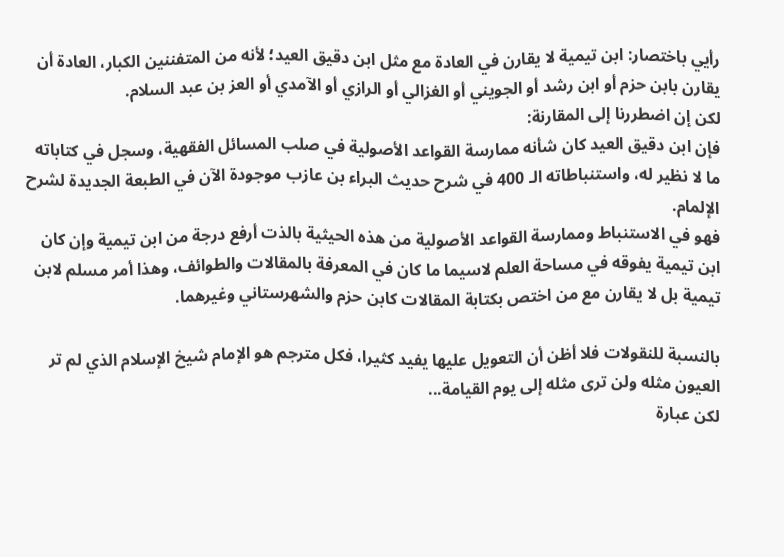رأيي باختصار: ابن تيمية لا يقارن في العادة مع مثل ابن دقيق العيد؛ لأنه من المتفننين الكبار، العادة أن يقارن بابن حزم أو ابن رشد أو الجويني أو الغزالي أو الرازي أو الآمدي أو العز بن عبد السلام.
لكن إن اضطررنا إلى المقارنة:
فإن ابن دقيق العيد كان شأنه ممارسة القواعد الأصولية في صلب المسائل الفقهية، وسجل في كتاباته ما لا نظير له، واستنباطاته الـ 400 في شرح حديث البراء بن عازب موجودة الآن في الطبعة الجديدة لشرح الإلمام.
فهو في الاستنباط وممارسة القواعد الأصولية من هذه الحيثية بالذت أرفع درجة من ابن تيمية وإن كان ابن تيمية يفوقه في مساحة العلم لاسيما ما كان في المعرفة بالمقالات والطوائف، وهذا أمر مسلم لابن تيمية بل لا يقارن مع من اختص بكتابة المقالات كابن حزم والشهرستاني وغيرهما.

بالنسبة للنقولات فلا أظن أن التعويل عليها يفيد كثيرا، فكل مترجم هو الإمام شيخ الإسلام الذي لم تر العيون مثله ولن ترى مثله إلى يوم القيامة...
لكن عبارة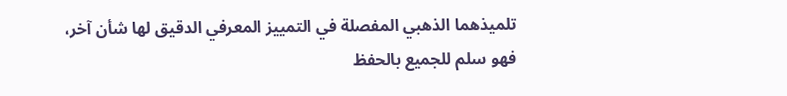تلميذهما الذهبي المفصلة في التمييز المعرفي الدقيق لها شأن آخر، فهو سلم للجميع بالحفظ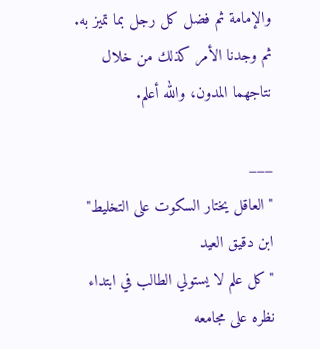والإمامة ثم فضل كل رجل بما تميز به.
ثم وجدنا الأمر كذلك من خلال نتاجهما المدون، والله أعلم.

___
"العاقل يختار السكوت على التخليط" ابن دقيق العيد
"كل علم لا يستولي الطالب في ابتداء نظره على مجامعه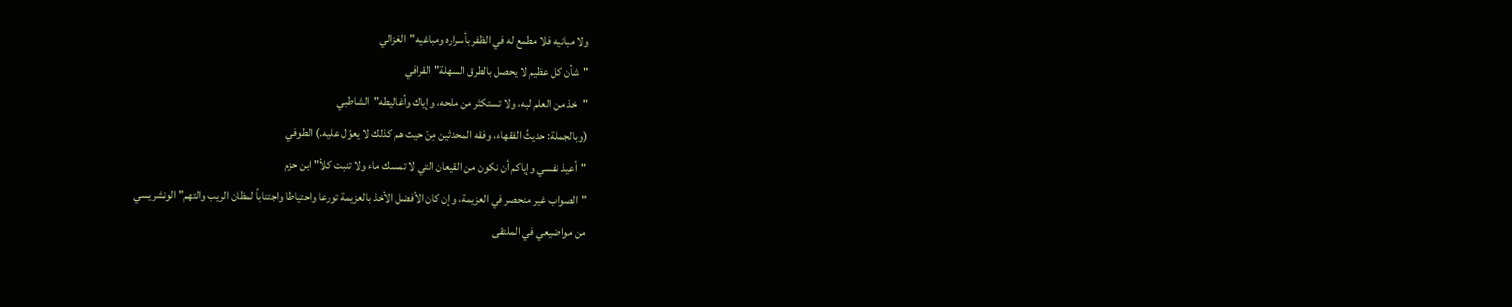ولا مبانيه فلا مطمع له في الظفر بأسراره ومباغيه"الغزالي
"شأن كل عظيم لا يحصل بالطرق السهلة"القرافي
"خذ من العلم لبه، ولا تستكثر من ملحه، وإياك وأغاليطه"الشاطبي
(وبالجملة: حديثُ الفقهاء، وفقه المحدثين مِنْ حيث هم كذلك لا يعوّل عليه.) الطوفي
"أعيذ نفسي وإياكم أن نكون من القيعان التي لا تمسك ماء ولا تنبت كلأ" ابن حزم
"الصواب غير منحصر في العزيمة، وإن كان الأفضل الأخذ بالعزيمة تورعا واحتياطا واجتناباً لمظان الريب والتهم" الونشريسي
من مواضيعي في الملتقى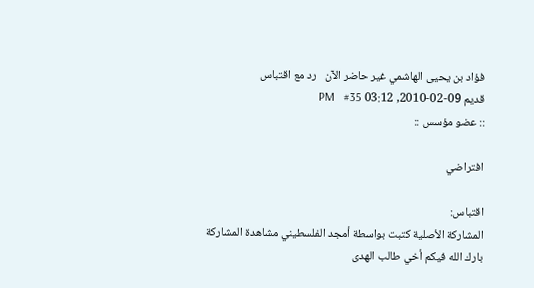فؤاد بن يحيى الهاشمي غير حاضر الآن   رد مع اقتباس
قديم 09-02-2010, 03:12 PM   #35
:: عضو مؤسس ::

افتراضي

اقتباس:
المشاركة الأصلية كتبت بواسطة أمجد الفلسطيني مشاهدة المشاركة
بارك الله فيكم أخي طالب الهدى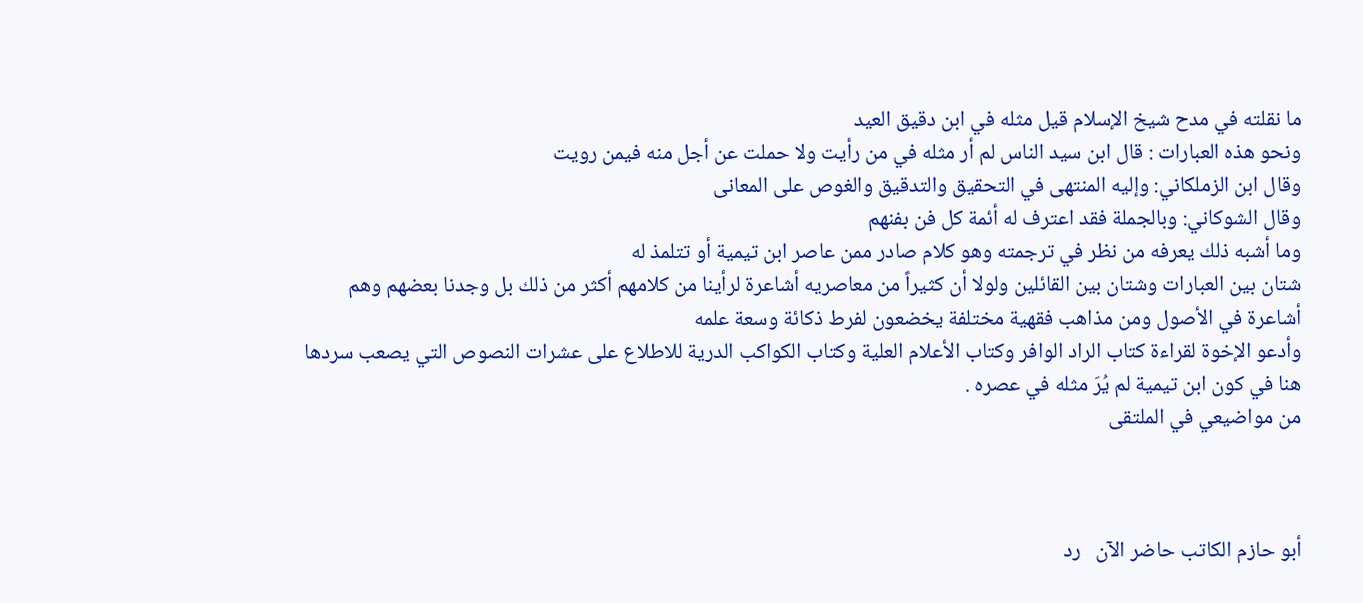ما نقلته في مدح شيخ الإسلام قيل مثله في ابن دقيق العيد
ونحو هذه العبارات : قال ابن سيد الناس لم أر مثله في من رأيت ولا حملت عن أجل منه فيمن رويت
وقال ابن الزملكاني: وإليه المنتهى في التحقيق والتدقيق والغوص على المعانى
وقال الشوكاني: وبالجملة فقد اعترف له أئمة كل فن بفنهم
وما أشبه ذلك يعرفه من نظر في ترجمته وهو كلام صادر ممن عاصر ابن تيمية أو تتلمذ له
شتان بين العبارات وشتان بين القائلين ولولا أن كثيراً من معاصريه أشاعرة لرأينا من كلامهم أكثر من ذلك بل وجدنا بعضهم وهم أشاعرة في الأصول ومن مذاهب فقهية مختلفة يخضعون لفرط ذكائة وسعة علمه
وأدعو الإخوة لقراءة كتاب الراد الوافر وكتاب الأعلام العلية وكتاب الكواكب الدرية للاطلاع على عشرات النصوص التي يصعب سردها هنا في كون ابن تيمية لم يُرَ مثله في عصره .
من مواضيعي في الملتقى



أبو حازم الكاتب حاضر الآن   رد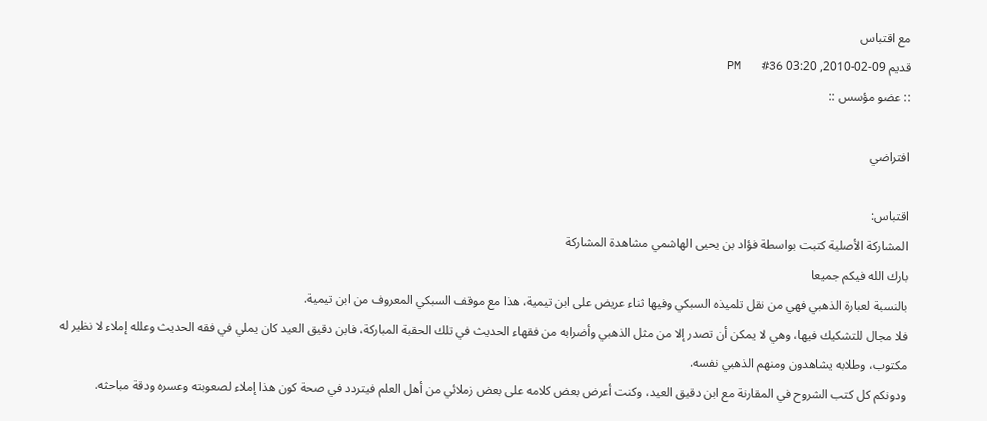مع اقتباس
قديم 09-02-2010, 03:20 PM   #36
:: عضو مؤسس ::

افتراضي

اقتباس:
المشاركة الأصلية كتبت بواسطة فؤاد بن يحيى الهاشمي مشاهدة المشاركة
بارك الله فيكم جميعا
بالنسبة لعبارة الذهبي فهي من نقل تلميذه السبكي وفيها ثناء عريض على ابن تيمية، هذا مع موقف السبكي المعروف من ابن تيمية.
فلا مجال للتشكيك فيها، وهي لا يمكن أن تصدر إلا من مثل الذهبي وأضرابه من فقهاء الحديث في تلك الحقبة المباركة، فابن دقيق العيد كان يملي في فقه الحديث وعلله إملاء لا نظير له مكتوب، وطلابه يشاهدون ومنهم الذهبي نفسه.
ودونكم كل كتب الشروح في المقارنة مع ابن دقيق العيد، وكنت أعرض بعض كلامه على بعض زملائي من أهل العلم فيتردد في صحة كون هذا إملاء لصعوبته وعسره ودقة مباحثه.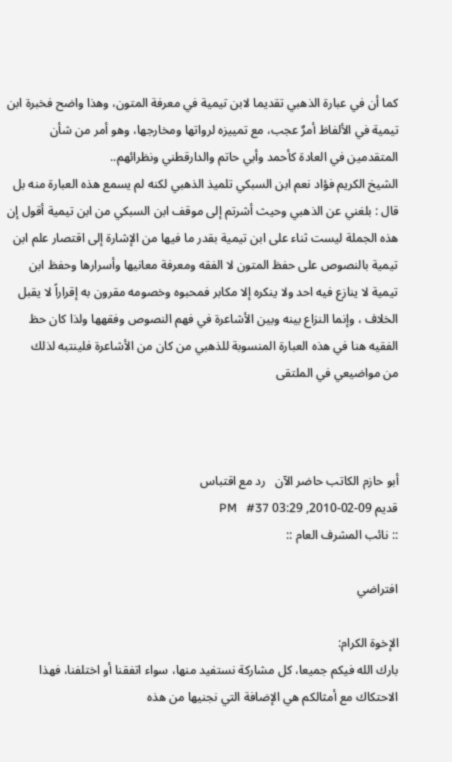كما أن في عبارة الذهبي تقديما لابن تيمية في معرفة المتون، وهذا واضح فخبرة ابن تيمية في الألفاظ أمرٌ عجب، مع تمييزه لرواتها ومخارجها، وهو أمر من شأن المتقدمين في العادة كأحمد وأبي حاتم والدارقطني ونظرائهم..
الشيخ الكريم فؤاد نعم ابن السبكي تلميذ الذهبي لكنه لم يسمع هذه العبارة منه بل قال : بلغني عن الذهبي وحيث أشرتم إلى موقف ابن السبكي من ابن تيمية أقول إن هذه الجملة ليست ثناء على ابن تيمية بقدر ما فيها من الإشارة إلى اقتصار علم ابن تيمية بالنصوص على حفظ المتون لا الفقه ومعرفة معانيها وأسرارها وحفظ ابن تيمية لا ينازع فيه احد ولا ينكره إلا مكابر فمحبوه وخصومه مقرون به إقراراً لا يقبل الخلاف ، وإنما النزاع بينه وبين الأشاعرة في فهم النصوص وفقهها ولذا كان حظ الفقيه هنا في هذه العبارة المنسوبة للذهبي من كان من الأشاعرة فلينتبه لذلك
من مواضيعي في الملتقى



أبو حازم الكاتب حاضر الآن   رد مع اقتباس
قديم 09-02-2010, 03:29 PM   #37
:: نائب المشرف العام ::

افتراضي

الإخوة الكرام:
بارك الله فيكم جميعا، كل مشاركة نستفيد منها، سواء اتفقنا أو اختلفنا، فهذا الاحتكاك مع أمثالكم هي الإضافة التي نجنيها من هذه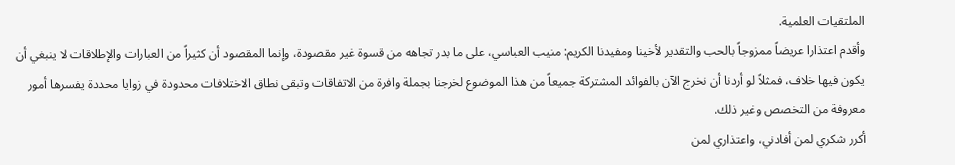الملتقيات العلمية.
وأقدم اعتذارا عريضاً ممزوجاً بالحب والتقدير لأخينا ومفيدنا الكريم: منيب العباسي، على ما بدر تجاهه من قسوة غير مقصودة، وإنما المقصود أن كثيراً من العبارات والإطلاقات لا ينبغي أن يكون فيها خلاف، فمثلاً لو أردنا أن نخرج الآن بالفوائد المشتركة جميعاً من هذا الموضوع لخرجنا بجملة وافرة من الاتفاقات وتبقى نطاق الاختلافات محدودة في زوايا محددة يفسرها أمور معروفة من التخصص وغير ذلك.
أكرر شكري لمن أفادني، واعتذاري لمن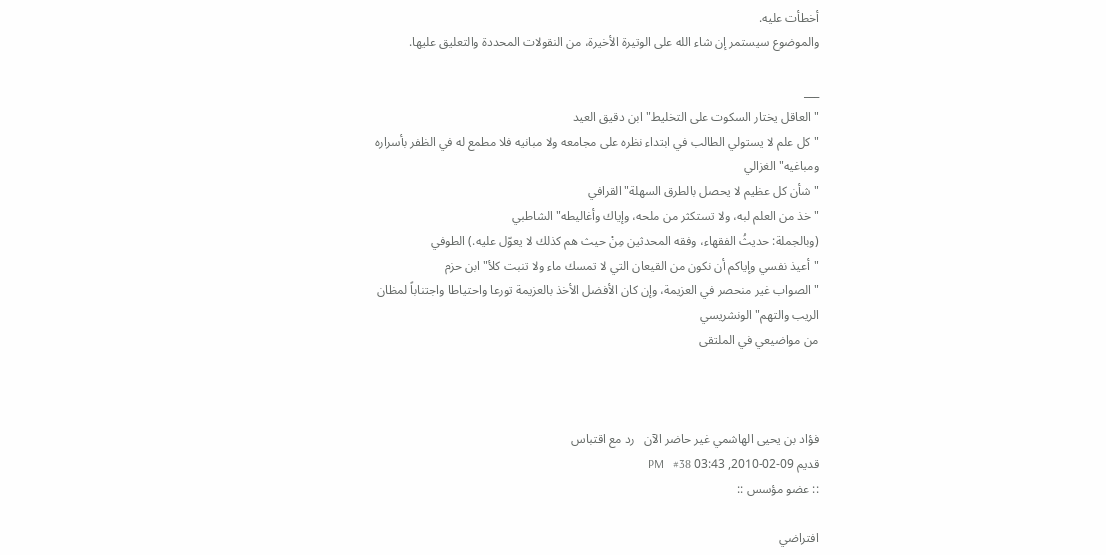أخطأت عليه.
والموضوع سيستمر إن شاء الله على الوتيرة الأخيرة، من النقولات المحددة والتعليق عليها.

___
"العاقل يختار السكوت على التخليط" ابن دقيق العيد
"كل علم لا يستولي الطالب في ابتداء نظره على مجامعه ولا مبانيه فلا مطمع له في الظفر بأسراره ومباغيه"الغزالي
"شأن كل عظيم لا يحصل بالطرق السهلة"القرافي
"خذ من العلم لبه، ولا تستكثر من ملحه، وإياك وأغاليطه"الشاطبي
(وبالجملة: حديثُ الفقهاء، وفقه المحدثين مِنْ حيث هم كذلك لا يعوّل عليه.) الطوفي
"أعيذ نفسي وإياكم أن نكون من القيعان التي لا تمسك ماء ولا تنبت كلأ" ابن حزم
"الصواب غير منحصر في العزيمة، وإن كان الأفضل الأخذ بالعزيمة تورعا واحتياطا واجتناباً لمظان الريب والتهم" الونشريسي
من مواضيعي في الملتقى



فؤاد بن يحيى الهاشمي غير حاضر الآن   رد مع اقتباس
قديم 09-02-2010, 03:43 PM   #38
:: عضو مؤسس ::

افتراضي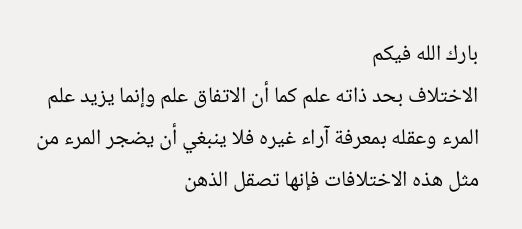بارك الله فيكم
الاختلاف بحد ذاته علم كما أن الاتفاق علم وإنما يزيد علم المرء وعقله بمعرفة آراء غيره فلا ينبغي أن يضجر المرء من مثل هذه الاختلافات فإنها تصقل الذهن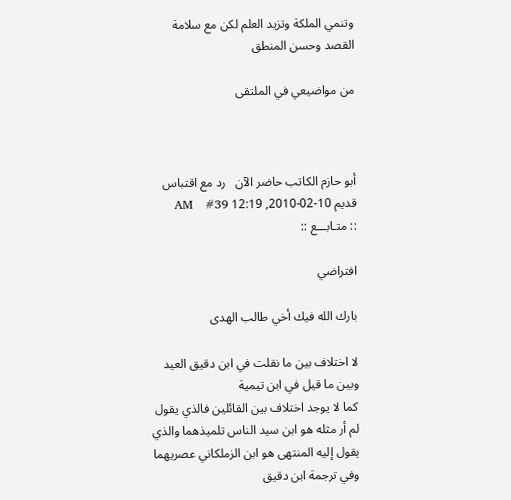وتنمي الملكة وتزيد العلم لكن مع سلامة القصد وحسن المنطق

من مواضيعي في الملتقى



أبو حازم الكاتب حاضر الآن   رد مع اقتباس
قديم 10-02-2010, 12:19 AM   #39
:: متـابـــع ::

افتراضي

بارك الله فيك أخي طالب الهدى

لا اختلاف بين ما نقلت في ابن دقيق العيد وبين ما قيل في ابن تيمية
كما لا يوجد اختلاف بين القائلين فالذي يقول لم أر مثله هو ابن سيد الناس تلميذهما والذي يقول إليه المنتهى هو ابن الزملكاني عصريهما
وفي ترجمة ابن دقيق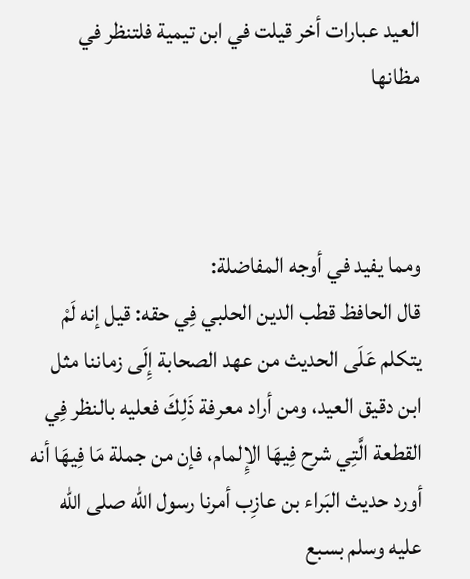العيد عبارات أخر قيلت في ابن تيمية فلتنظر في مظانها



ومما يفيد في أوجه المفاضلة:
قال الحافظ قطب الدين الحلبي فِي حقه: قيل إنه لَمْ يتكلم عَلَى الحديث من عهد الصحابة إِلَى زماننا مثل ابن دقيق العيد، ومن أراد معرفة ذَلِكَ فعليه بالنظر فِي القطعة الَّتِي شرح فِيهَا الإِلمام، فإن من جملة مَا فِيهَا أنه أورد حديث البَراء بن عازِب أمرنا رسول الله صلى الله عليه وسلم بسبع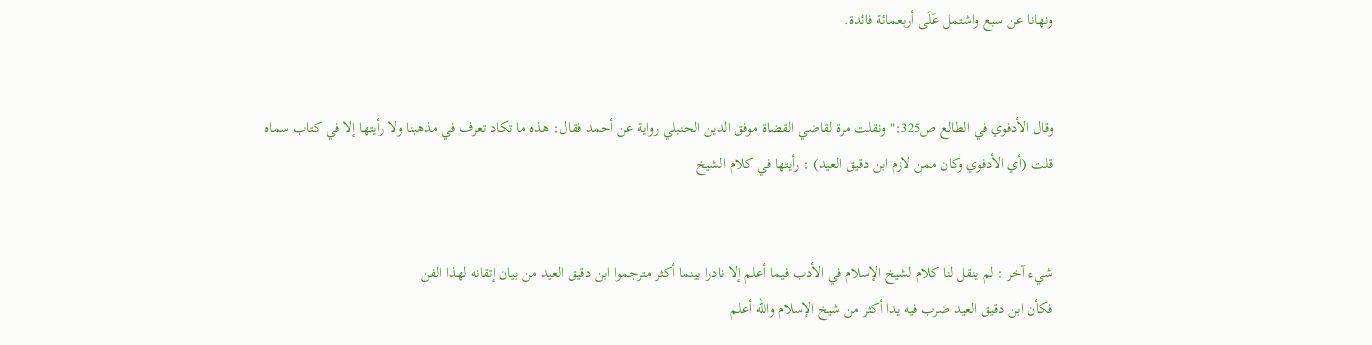ونهانا عن سبع واشتمل عَلَى أربعمائة فائدة.


وقال الأدفوي في الطالع ص325:"ونقلت مرة لقاضي القضاة موفق الدين الحنبلي رواية عن أحمد فقال: هذه ما تكاد تعرف في مذهبنا ولا رأيتها إلا في كتاب سماه
قلت (أي الأدفوي وكان ممن لازم ابن دقيق العيد) : رأيتها في كلام الشيخ


شيء آخر : لم ينقل لنا كلام لشيخ الإسلام في الأدب فيما أعلم إلا نادرا بينما أكثر مترجموا ابن دقيق العيد من بيان إتقانه لهذا الفن
فكأن ابن دقيق العيد ضرب فيه يدا أكثر من شيخ الإسلام والله أعلم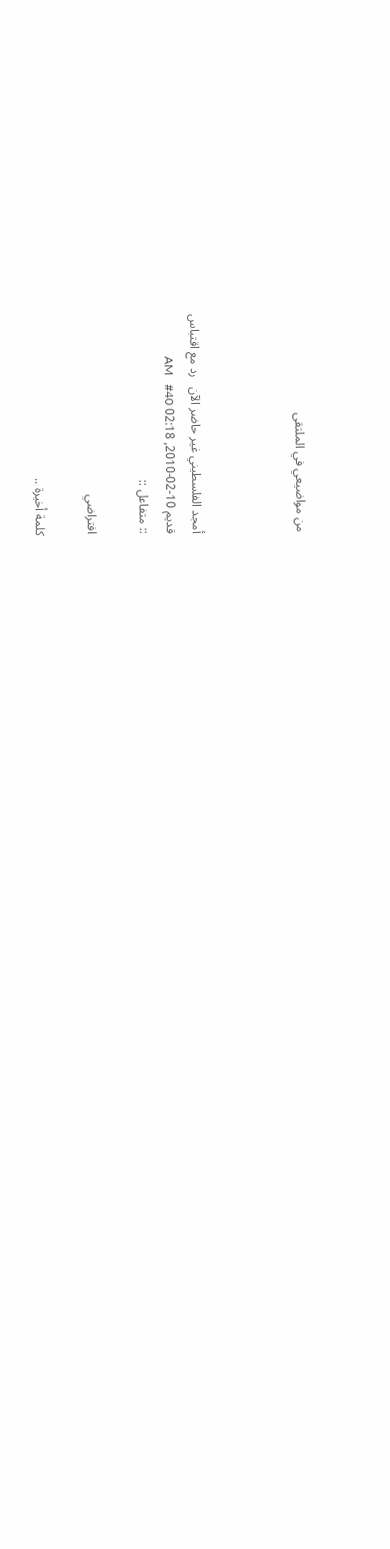من مواضيعي في الملتقى



أمجد الفلسطيني غير حاضر الآن   رد مع اقتباس
قديم 10-02-2010, 02:18 AM   #40
:: متفاعل ::

افتراضي

كلمة أخيرة ..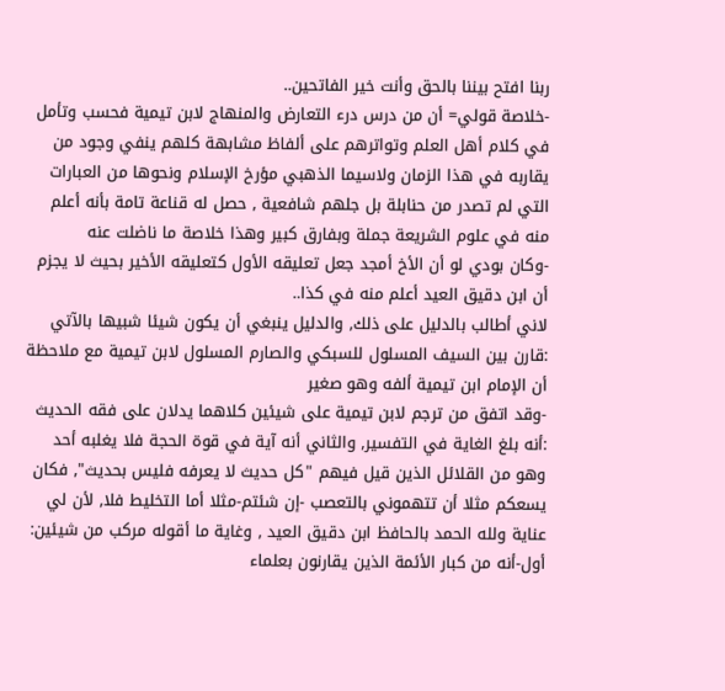ربنا افتح بيننا بالحق وأنت خير الفاتحين..
-خلاصة قولي= أن من درس درء التعارض والمنهاج لابن تيمية فحسب وتأمل في كلام أهل العلم وتواترهم على ألفاظ مشابهة كلهم ينفي وجود من يقاربه في هذا الزمان ولاسيما الذهبي مؤرخ الإسلام ونحوها من العبارات التي لم تصدر من حنابلة بل جلهم شافعية , حصل له قناعة تامة بأنه أعلم منه في علوم الشريعة جملة وبفارق كبير وهذا خلاصة ما ناضلت عنه
-وكان بودي لو أن الأخ أمجد جعل تعليقه الأول كتعليقه الأخير بحيث لا يجزم أن ابن دقيق العيد أعلم منه في كذا..
لاني أطالب بالدليل على ذلك, والدليل ينبغي أن يكون شيئا شبيها بالآتي :قارن بين السيف المسلول للسبكي والصارم المسلول لابن تيمية مع ملاحظة أن الإمام ابن تيمية ألفه وهو صغير
-وقد اتفق من ترجم لابن تيمية على شيئين كلاهما يدلان على فقه الحديث :أنه بلغ الغاية في التفسير, والثاني أنه آية في قوة الحجة فلا يغلبه أحد وهو من القلائل الذين قيل فيهم "كل حديث لا يعرفه فليس بحديث", فكان يسعكم مثلا أن تتهموني بالتعصب -إن شئتم-مثلا أما التخليط فلا, لأن لي عناية ولله الحمد بالحافظ ابن دقيق العيد , وغاية ما أقوله مركب من شيئين:
أول-أنه من كبار الأئمة الذين يقارنون بعلماء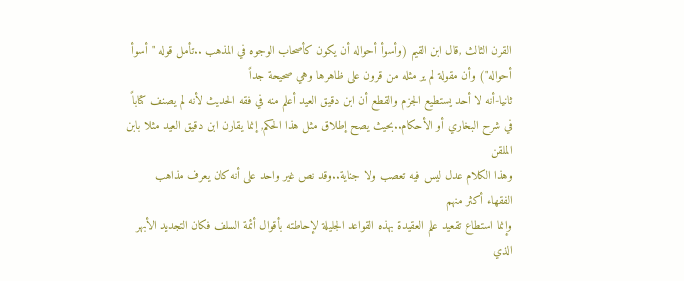القرن الثالث ,قال ابن القيم (وأسوأ أحواله أن يكون كأصحاب الوجوه في المذهب ..تأمل قوله "أسوأ أحواله") وأن مقولة لم ير مثله من قرون على ظاهرها وهي صحيحة جداً
ثانيا-أنه لا أحد يستطيع الجزم والقطع أن ابن دقيق العيد أعلم منه في فقه الحديث لأنه لم يصنف كتاباً في شرح البخاري أو الأحكام..بحيث يصح إطلاق مثل هذا الحكم, إنما يقارن ابن دقيق العيد مثلا بابن الملقن
وهذا الكلام عدل ليس فيه تعصب ولا جناية..وقد نص غير واحد على أنه كان يعرف مذاهب الفقهاء أكثر منهم
وإنما استطاع تقعيد علم العقيدة بهذه القواعد الجليلة لإحاطته بأقوال أئمة السلف فكان التجديد الأبهر الذي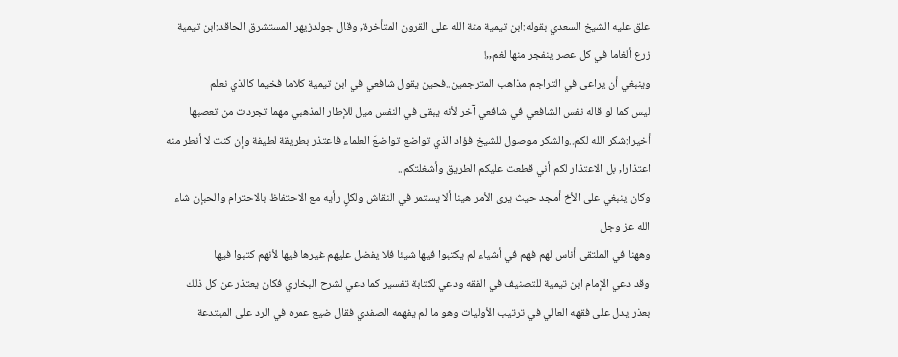علق عليه الشيخ السعدي بقوله:ابن تيمية منة الله على القرون المتأخرة, وقال جولدزيهر المستشرق الحاقد:ابن تيمية زرع ألغاما في كل عصر ينفجر منها لغم,,!
وينبغي أن يراعى في التراجم مذاهب المترجمين..فحين يقول شافعي في ابن تيمية كلاما فخيما كالذي نعلم
ليس كما لو قاله نفس الشافعي في شافعي آخر لأنه يبقى في النفس ميل للإطار المذهبي مهما تجردت من تعصبها
أخيرا:شكر الله لكم..والشكر موصول للشيخ فؤاد الذي تواضع تواضعَ العلماء فاعتذر بطريقة لطيفة وإن كنت لا أنطر منه اعتذارا, بل الاعتذار لكم أني قطعت عليكم الطريق وأشغلتكم..
وكان ينبغي على الأخ أمجد حيث يرى الأمر هينا ألا يستمر في النقاش ولكلٍ رأيه مع الاحتفاظ بالاحترام والحبإن شاء الله عز وجل
وههنا في الملتقى أناس لهم فهم في أشياء لم يكتبوا فيها شيئا فلا يفضل عليهم غيرها فيها لأنهم كتبوا فيها
وقد دعي الإمام ابن تيمية للتصنيف في الفقه ودعي لكتابة تفسير كما دعي لشرح البخاري فكان يعتذر عن كل ذلك
بعذر يدل على فقهه العالي في ترتيب الأوليات وهو ما لم يفهمه الصفدي فقال ضيع عمره في الرد على المبتدعة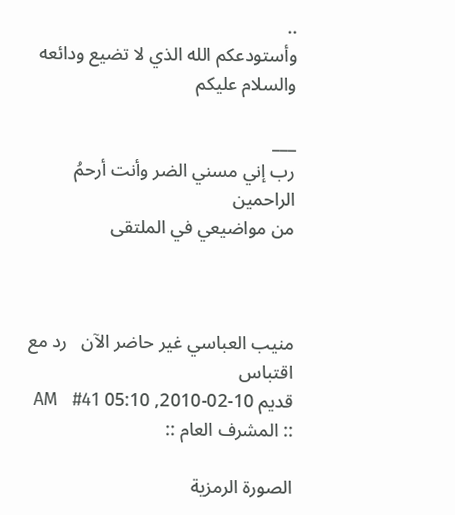..
وأستودعكم الله الذي لا تضيع ودائعه
والسلام عليكم

___
رب إني مسني الضر وأنت أرحمُ الراحمين
من مواضيعي في الملتقى



منيب العباسي غير حاضر الآن   رد مع اقتباس
قديم 10-02-2010, 05:10 AM   #41
:: المشرف العام ::

الصورة الرمزية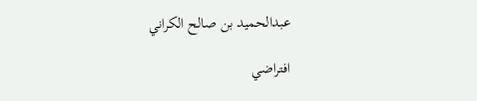عبدالحميد بن صالح الكراني

افتراضي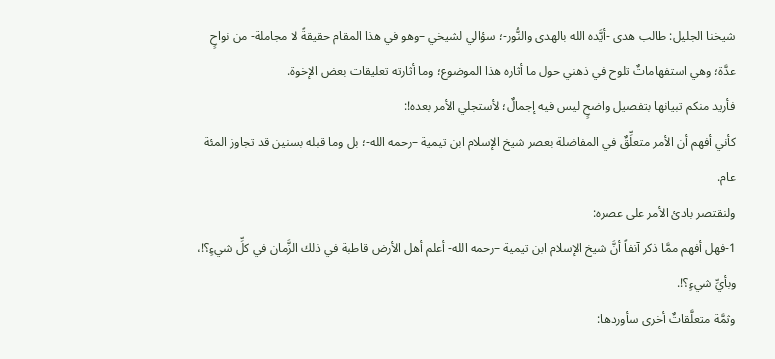شيخنا الجليل: طالب هدى -أيَّده الله بالهدى والنُّور-؛ سؤالي لشيخي –وهو في هذا المقام حقيقةً لا مجاملة- من نواحٍ عدَّة؛ وهي استفهاماتٌ تلوح في ذهني حول ما أثاره هذا الموضوع؛ وما أثارته تعليقات بعض الإخوة.
فأريد منكم تبيانها بتفصيل واضحٍ ليس فيه إجمالٌ؛ لأستجلي الأمر بعده!:
كأني أفهم أن الأمر متعلِّقٌ في المفاضلة بعصر شيخ الإسلام ابن تيمية –رحمه الله-؛ بل وما قبله بسنين قد تجاوز المئة عام.
ولنقتصر بادئ الأمر على عصره:
1-فهل أفهم ممَّا ذكر آنفاً أنَّ شيخ الإسلام ابن تيمية –رحمه الله- أعلم أهل الأرض قاطبة في ذلك الزَّمان في كلِّ شيءٍ؟!، وبأيِّ شيءٍ؟!.
وثمَّة متعلَّقاتٌ أخرى سأوردها: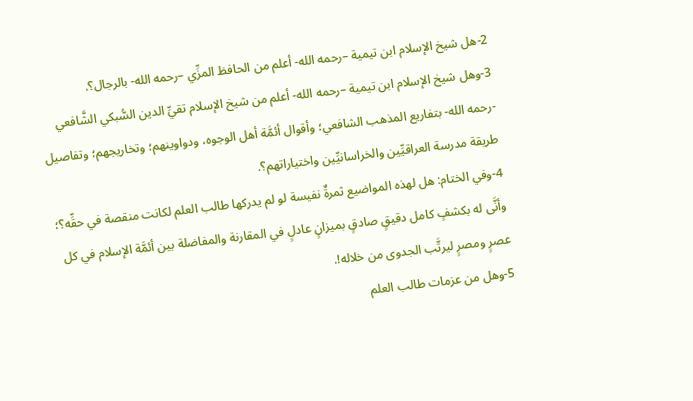2-هل شيخ الإسلام ابن تيمية –رحمه الله- أعلم من الحافظ المزِّي –رحمه الله- بالرجال؟.
3-وهل شيخ الإسلام ابن تيمية –رحمه الله- أعلم من شيخ الإسلام تقيِّ الدين السُّبكي الشَّافعي -رحمه الله- بتفاريع المذهب الشافعي؛ وأقوال أئمَّة أهل الوجوه، ودواوينهم؛ وتخاريجهم؛ وتفاصيل طريقة مدرسة العراقيِّين والخراسانيِّين واختياراتهم؟.
4-وفي الختام: هل لهذه المواضيع ثمرةٌ نفيسة لو لم يدركها طالب العلم لكانت منقصة في حقِّه؟؛ وأنَّى له بكشفٍ كامل دقيقٍ صادقٍ بميزانٍ عادلٍ في المقارنة والمفاضلة بين أئمَّة الإسلام في كل عصرٍ ومصرٍ ليرتَّب الجدوى من خلاله!.
5-وهل من عزمات طالب العلم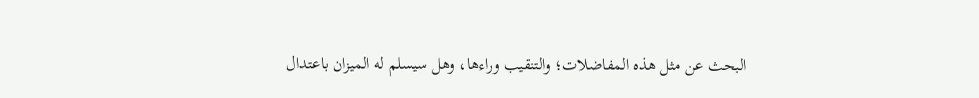البحث عن مثل هذه المفاضلات؛ والتنقيب وراءها، وهل سيسلم له الميزان باعتدال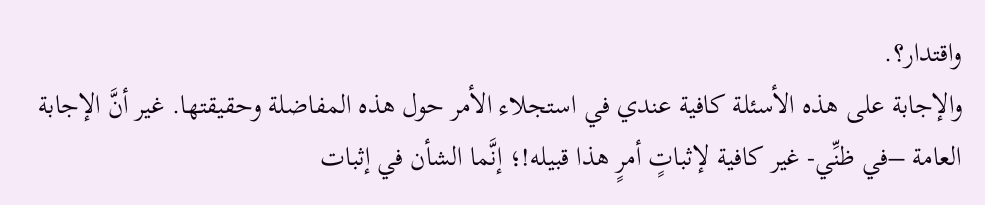واقتدار؟.
والإجابة على هذه الأسئلة كافية عندي في استجلاء الأمر حول هذه المفاضلة وحقيقتها. غير أنَّ الإجابة العامة –في ظنِّي- غير كافية لإثباتٍ أمرٍ هذا قبيله!؛ إنَّما الشأن في إثبات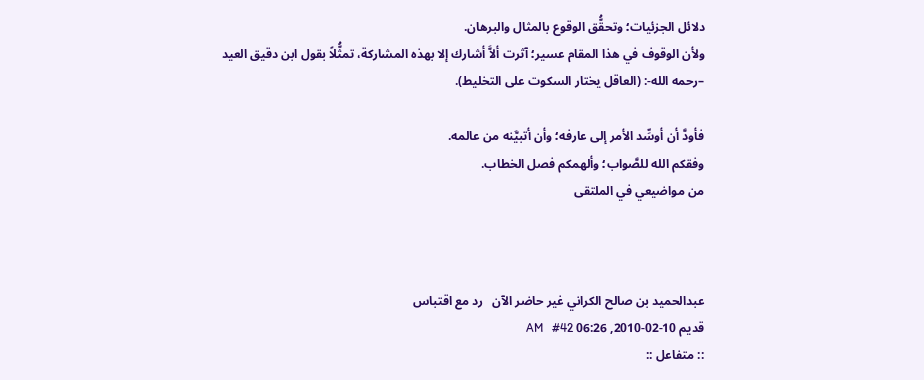دلائل الجزئيات؛ وتحقُّق الوقوع بالمثال والبرهان.
ولأن الوقوف في هذا المقام عسير؛ آثرت ألاَّ أشارك إلا بهذه المشاركة، تمثُّلاً بقول ابن دقيق العيد –رحمه الله-: (العاقل يختار السكوت على التخليط).

فأودَّ أن أوسِّد الأمر إلى عارفه؛ وأن أتبيَّنه من عالمه.
وفقكم الله للصَّواب؛ وألهمكم فصل الخطاب.
من مواضيعي في الملتقى



عبدالحميد بن صالح الكراني غير حاضر الآن   رد مع اقتباس
قديم 10-02-2010, 06:26 AM   #42
:: متفاعل ::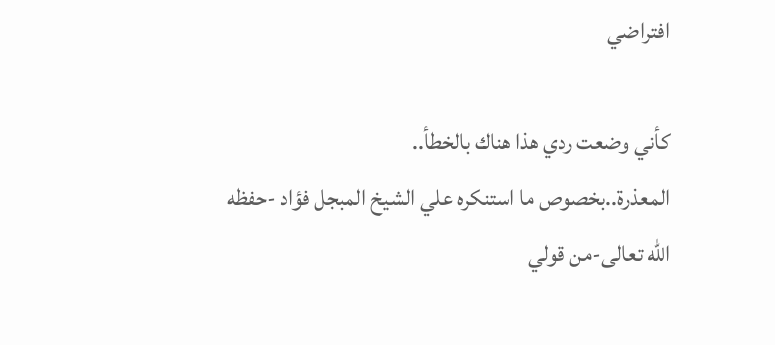افتراضي

كأني وضعت ردي هذا هناك بالخطأ..
المعذرة..بخصوص ما استنكره علي الشيخ المبجل فؤاد -حفظه الله تعالى-من قولي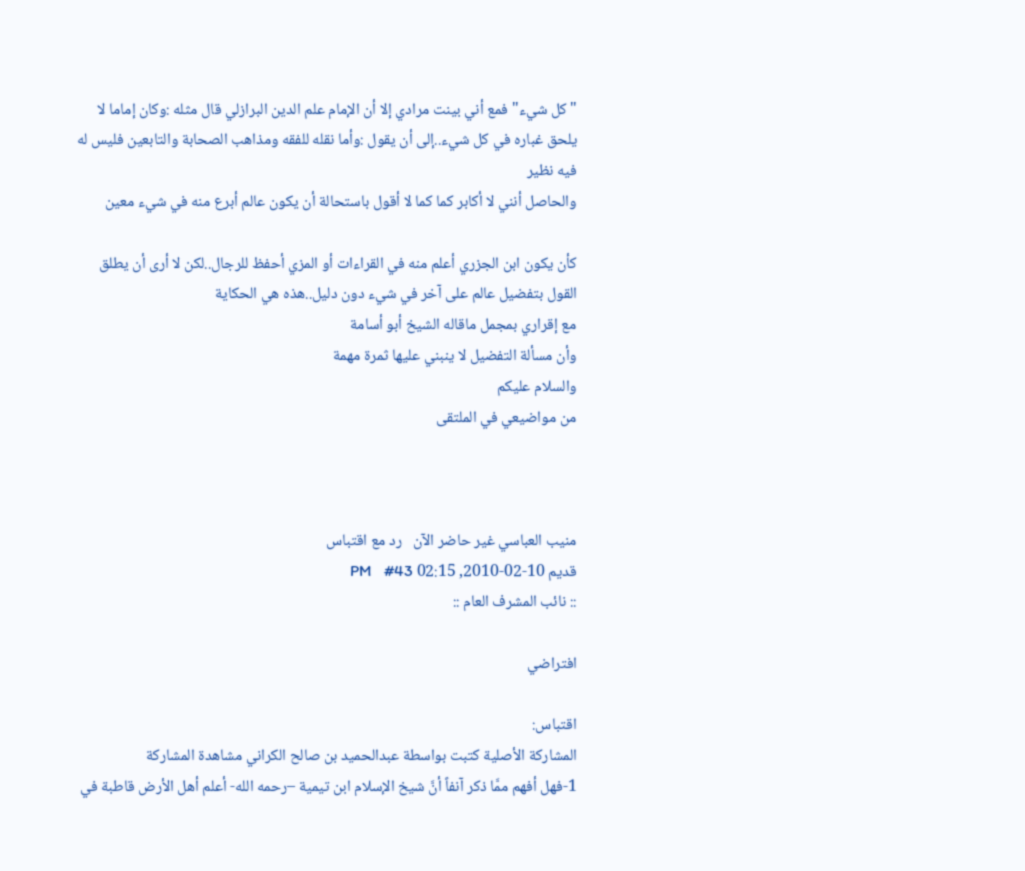"كل شيء" فمع أني بينت مرادي إلا أن الإمام علم الدين البرازلي قال مثله :وكان إماما لا يلحق غباره في كل شيء..إلى أن يقول :وأما نقله للفقه ومذاهب الصحابة والتابعين فليس له فيه نظير
والحاصل أنني لا أكابر كما كما لا أقول باستحالة أن يكون عالم أبرع منه في شيء معين

كأن يكون ابن الجزري أعلم منه في القراءات أو المزي أحفظ للرجال..لكن لا أرى أن يطلق القول بتفضيل عالم على آخر في شيء دون دليل..هذه هي الحكاية
مع إقراري بمجمل ماقاله الشيخ أبو أسامة
وأن مسألة التفضيل لا ينبني عليها ثمرة مهمة
والسلام عليكم
من مواضيعي في الملتقى



منيب العباسي غير حاضر الآن   رد مع اقتباس
قديم 10-02-2010, 02:15 PM   #43
:: نائب المشرف العام ::

افتراضي

اقتباس:
المشاركة الأصلية كتبت بواسطة عبدالحميد بن صالح الكراني مشاهدة المشاركة
1-فهل أفهم ممَّا ذكر آنفاً أنَّ شيخ الإسلام ابن تيمية –رحمه الله- أعلم أهل الأرض قاطبة في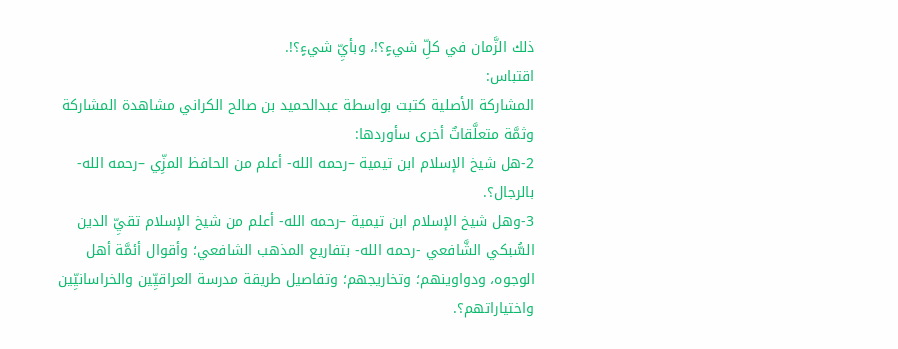ذلك الزَّمان في كلِّ شيءٍ؟!، وبأيِّ شيءٍ؟!.
اقتباس:
المشاركة الأصلية كتبت بواسطة عبدالحميد بن صالح الكراني مشاهدة المشاركة
وثمَّة متعلَّقاتٌ أخرى سأوردها:
2-هل شيخ الإسلام ابن تيمية –رحمه الله- أعلم من الحافظ المزِّي –رحمه الله- بالرجال؟.
3-وهل شيخ الإسلام ابن تيمية –رحمه الله- أعلم من شيخ الإسلام تقيِّ الدين السُّبكي الشَّافعي -رحمه الله- بتفاريع المذهب الشافعي؛ وأقوال أئمَّة أهل الوجوه، ودواوينهم؛ وتخاريجهم؛ وتفاصيل طريقة مدرسة العراقيِّين والخراسانيِّين واختياراتهم؟.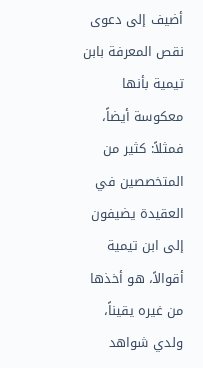أضيف إلى دعوى نقص المعرفة بابن تيمية بأنها معكوسة أيضاً، فمثلاً: كثير من المتخصصين في العقيدة يضيفون إلى ابن تيمية أقوالاً، هو أخذها من غيره يقيناً، ولدي شواهد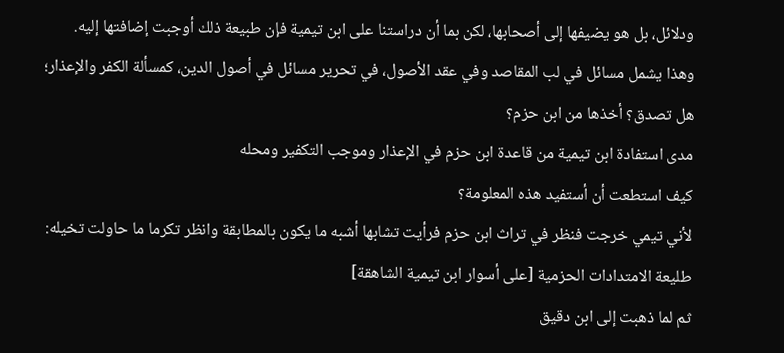ودلائل، بل هو يضيفها إلى أصحابها، لكن بما أن دراستنا على ابن تيمية فإن طبيعة ذلك أوجبت إضافتها إليه.
وهذا يشمل مسائل في لب المقاصد وفي عقد الأصول، في تحرير مسائل في أصول الدين، كمسألة الكفر والإعذار؛ هل تصدق؟ أخذها من ابن حزم؟
مدى استفادة ابن تيمية من قاعدة ابن حزم في الإعذار وموجب التكفير ومحله
كيف استطعت أن أستفيد هذه المعلومة؟
لأني تيمي خرجت فنظر في تراث ابن حزم فرأيت تشابها أشبه ما يكون بالمطابقة وانظر تكرما ما حاولت تخيله:
طليعة الامتدادات الحزمية [على أسوار ابن تيمية الشاهقة]
ثم لما ذهبت إلى ابن دقيق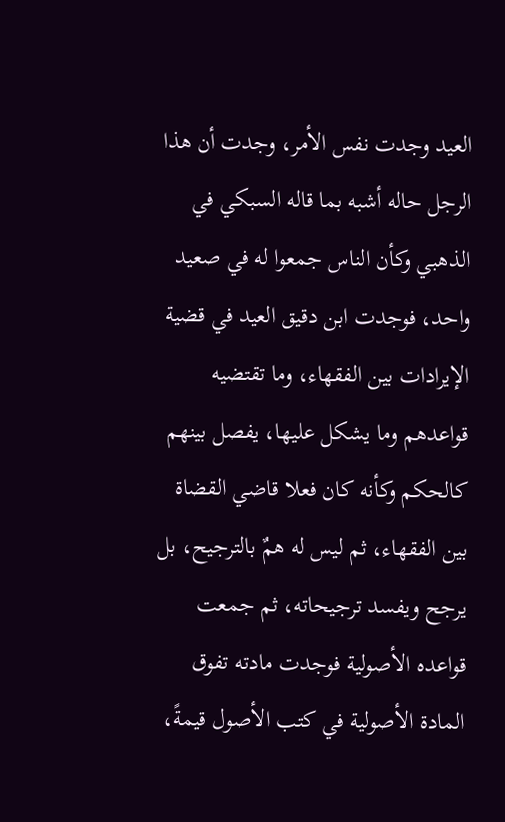العيد وجدت نفس الأمر، وجدت أن هذا الرجل حاله أشبه بما قاله السبكي في الذهبي وكأن الناس جمعوا له في صعيد واحد، فوجدت ابن دقيق العيد في قضية الإيرادات بين الفقهاء، وما تقتضيه قواعدهم وما يشكل عليها، يفصل بينهم كالحكم وكأنه كان فعلا قاضي القضاة بين الفقهاء، ثم ليس له همٌ بالترجيح، بل يرجح ويفسد ترجيحاته، ثم جمعت قواعده الأصولية فوجدت مادته تفوق المادة الأصولية في كتب الأصول قيمةً،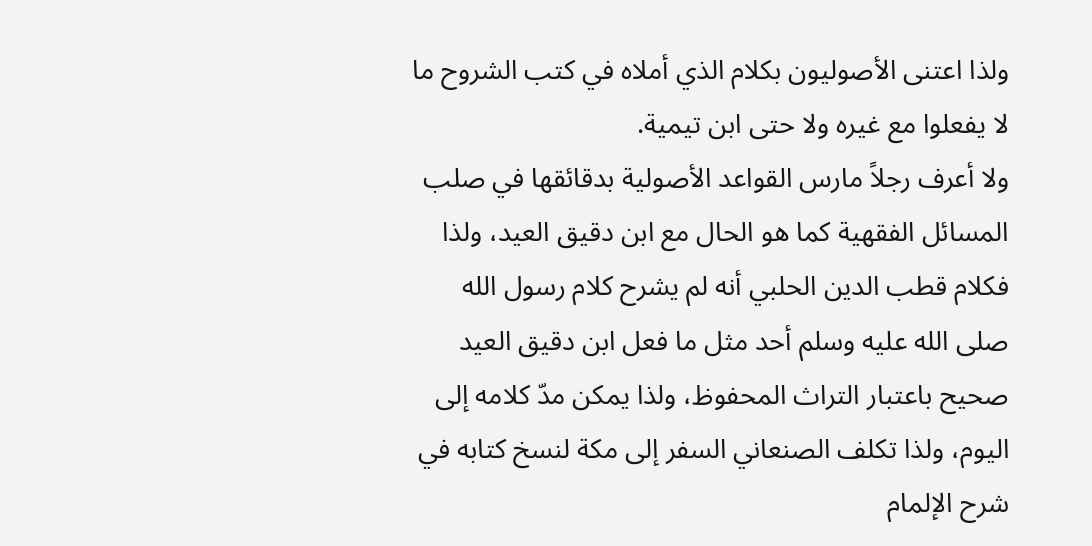ولذا اعتنى الأصوليون بكلام الذي أملاه في كتب الشروح ما لا يفعلوا مع غيره ولا حتى ابن تيمية.
ولا أعرف رجلاً مارس القواعد الأصولية بدقائقها في صلب المسائل الفقهية كما هو الحال مع ابن دقيق العيد، ولذا فكلام قطب الدين الحلبي أنه لم يشرح كلام رسول الله صلى الله عليه وسلم أحد مثل ما فعل ابن دقيق العيد صحيح باعتبار التراث المحفوظ، ولذا يمكن مدّ كلامه إلى اليوم، ولذا تكلف الصنعاني السفر إلى مكة لنسخ كتابه في شرح الإلمام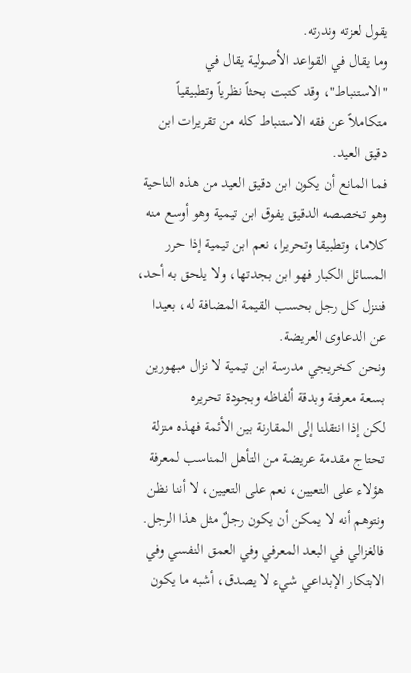يقول لعزته وندرته.
وما يقال في القواعد الأصولية يقال في "الاستنباط"، وقد كتبت بحثاً نظرياً وتطبيقياً متكاملاً عن فقه الاستنباط كله من تقريرات ابن دقيق العيد.
فما المانع أن يكون ابن دقيق العيد من هذه الناحية وهو تخصصه الدقيق يفوق ابن تيمية وهو أوسع منه كلاما، وتطبيقا وتحريرا، نعم ابن تيمية إذا حرر المسائل الكبار فهو ابن بجدتها، ولا يلحق به أحد، فننزل كل رجل بحسب القيمة المضافة له، بعيدا عن الدعاوى العريضة.
ونحن كخريجي مدرسة ابن تيمية لا نزال مبهورين بسعة معرفتة وبدقة ألفاظه وبجودة تحريره
لكن إذا انتقلنا إلى المقارنة بين الأئمة فهذه منزلة تحتاج مقدمة عريضة من التأهل المناسب لمعرفة هؤلاء على التعيين، نعم على التعيين، لا أننا نظن ونتوهم أنه لا يمكن أن يكون رجلٌ مثل هذا الرجل.
فالغزالي في البعد المعرفي وفي العمق النفسي وفي الابتكار الإبداعي شيء لا يصدق، أشبه ما يكون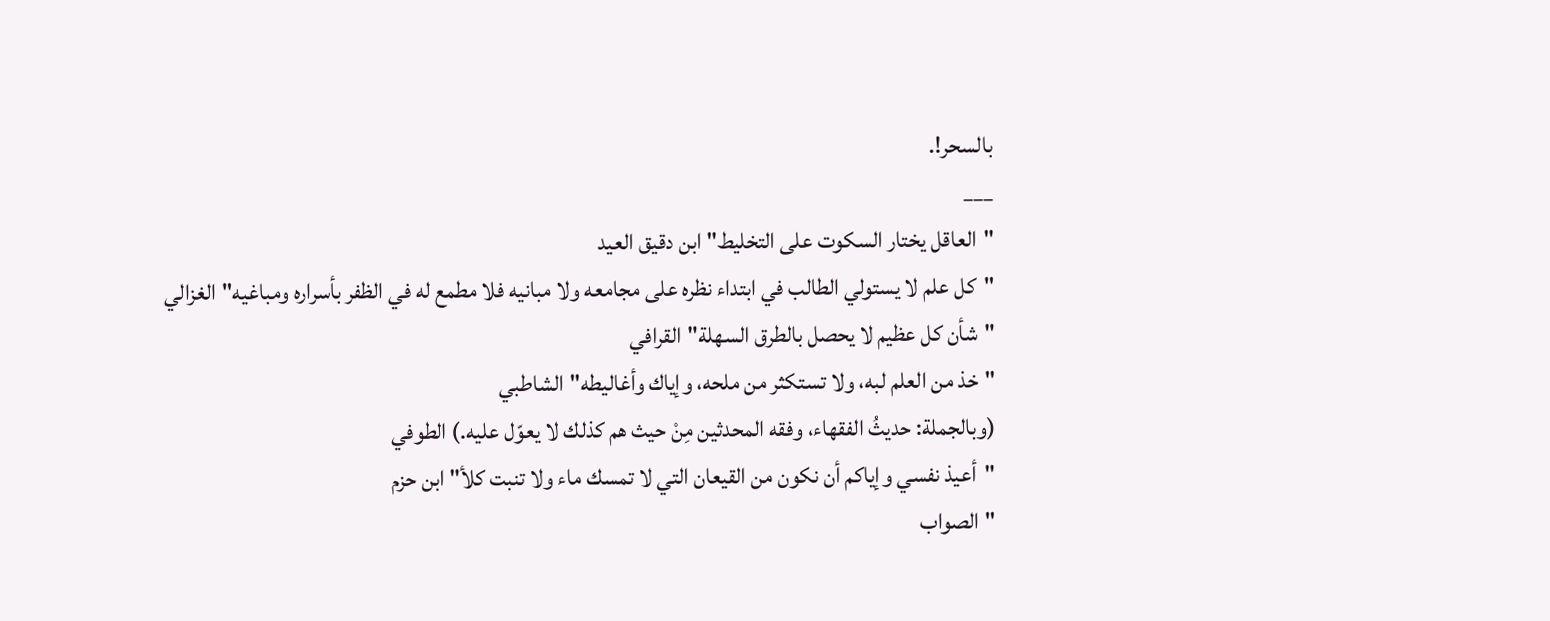بالسحر!.
___
"العاقل يختار السكوت على التخليط" ابن دقيق العيد
"كل علم لا يستولي الطالب في ابتداء نظره على مجامعه ولا مبانيه فلا مطمع له في الظفر بأسراره ومباغيه"الغزالي
"شأن كل عظيم لا يحصل بالطرق السهلة"القرافي
"خذ من العلم لبه، ولا تستكثر من ملحه، وإياك وأغاليطه"الشاطبي
(وبالجملة: حديثُ الفقهاء، وفقه المحدثين مِنْ حيث هم كذلك لا يعوّل عليه.) الطوفي
"أعيذ نفسي وإياكم أن نكون من القيعان التي لا تمسك ماء ولا تنبت كلأ" ابن حزم
"الصواب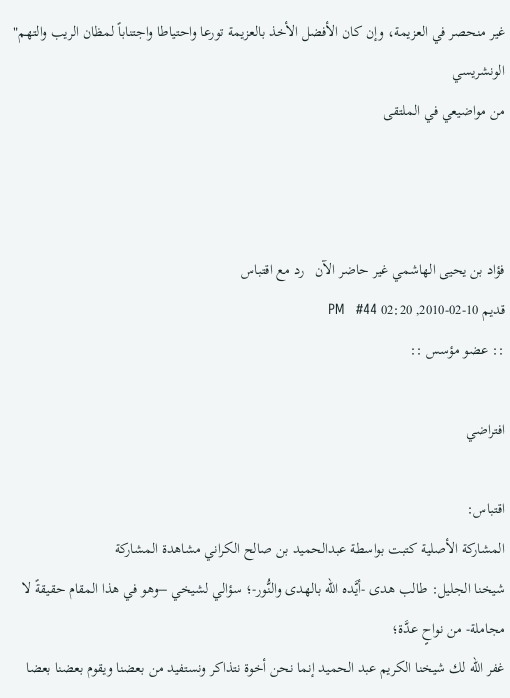غير منحصر في العزيمة، وإن كان الأفضل الأخذ بالعزيمة تورعا واحتياطا واجتناباً لمظان الريب والتهم" الونشريسي
من مواضيعي في الملتقى



فؤاد بن يحيى الهاشمي غير حاضر الآن   رد مع اقتباس
قديم 10-02-2010, 02:20 PM   #44
:: عضو مؤسس ::

افتراضي

اقتباس:
المشاركة الأصلية كتبت بواسطة عبدالحميد بن صالح الكراني مشاهدة المشاركة
شيخنا الجليل: طالب هدى -أيَّده الله بالهدى والنُّور-؛ سؤالي لشيخي –وهو في هذا المقام حقيقةً لا مجاملة- من نواحٍ عدَّة؛
غفر الله لك شيخنا الكريم عبد الحميد إنما نحن أخوة نتذاكر ونستفيد من بعضنا ويقوم بعضنا بعضا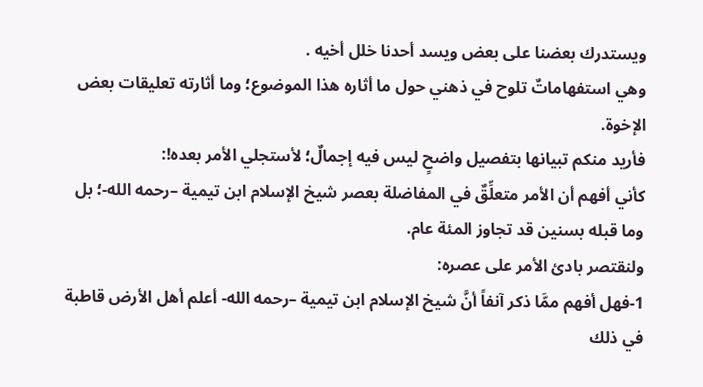ويستدرك بعضنا على بعض ويسد أحدنا خلل أخيه .
وهي استفهاماتٌ تلوح في ذهني حول ما أثاره هذا الموضوع؛ وما أثارته تعليقات بعض الإخوة.
فأريد منكم تبيانها بتفصيل واضحٍ ليس فيه إجمالٌ؛ لأستجلي الأمر بعده!:
كأني أفهم أن الأمر متعلِّقٌ في المفاضلة بعصر شيخ الإسلام ابن تيمية –رحمه الله-؛ بل وما قبله بسنين قد تجاوز المئة عام.
ولنقتصر بادئ الأمر على عصره:
1-فهل أفهم ممَّا ذكر آنفاً أنَّ شيخ الإسلام ابن تيمية –رحمه الله- أعلم أهل الأرض قاطبة في ذلك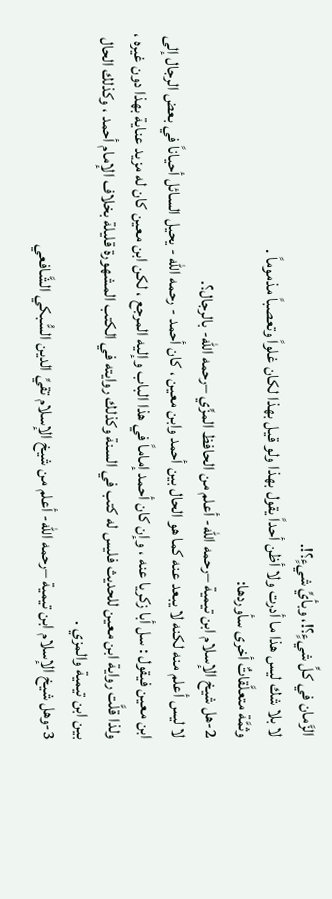الزَّمان في كلِّ شيءٍ؟!، وبأيِّ شيءٍ؟!.
لا بلا شك ليس هذا ما أدرت ولا أظن أحداً يقول بهذا ولو قيل بهذا لكان غلواً وتعصباً مذموماً .
وثمَّة متعلَّقاتٌ أخرى سأوردها:
2-هل شيخ الإسلام ابن تيمية –رحمه الله- أعلم من الحافظ المزِّي –رحمه الله- بالرجال؟.
لا ليس أعلم منه لكنه لا يبعد عنه كما هو الحال بين أحمد وابن معين ، كان أحمد - رحمه الله - يحيل السائل أحياناً في بعض الرجال إلى ابن معين فيقول : سل أبا زكريا عنه ، وإن كان أحمد إماماً في هذا الباب وإليه المرجع ، لكن ابن معين كان له مزيد عناية بهذا دون غيره ، ولذا قلَّت رواية ابن معين للحديث فليس له كتب في السنة وكذلك روايته في الكتب المشهورة قليلة بخلاف الإمام أحمد ، وكذلك الحال بين ابن تيمية والمزي .
3-وهل شيخ الإسلام ابن تيمية –رحمه الله- أعلم من شيخ الإسلام تقيِّ الدين السُّبكي الشَّافعي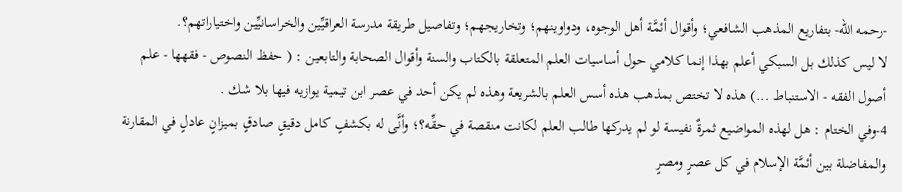-رحمه الله- بتفاريع المذهب الشافعي؛ وأقوال أئمَّة أهل الوجوه، ودواوينهم؛ وتخاريجهم؛ وتفاصيل طريقة مدرسة العراقيِّين والخراسانيِّين واختياراتهم؟.
لا ليس كذلك بل السبكي أعلم بهذا إنما كلامي حول أساسيات العلم المتعلقة بالكتاب والسنة وأقوال الصحابة والتابعين : ( حفظ النصوص - فقهها - علم أصول الفقه - الاستنباط ...) هذه لا تختص بمذهب هذه أسس العلم بالشريعة وهذه لم يكن أحد في عصر ابن تيمية يوازيه فيها بلا شك .
4-وفي الختام : هل لهذه المواضيع ثمرةٌ نفيسة لو لم يدركها طالب العلم لكانت منقصة في حقِّه؟؛ وأنَّى له بكشفٍ كامل دقيقٍ صادقٍ بميزانٍ عادلٍ في المقارنة والمفاضلة بين أئمَّة الإسلام في كل عصرٍ ومصرٍ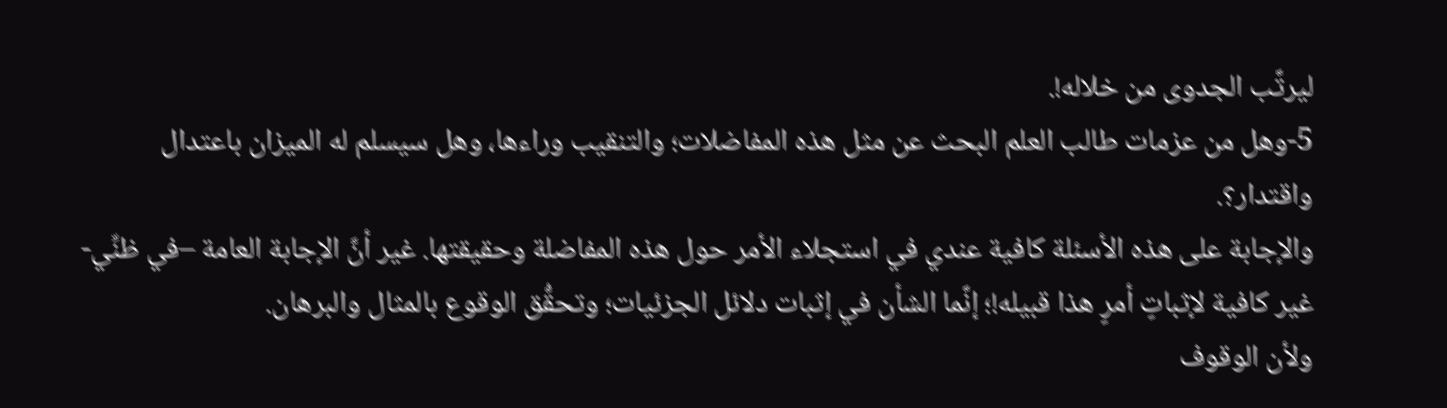ليرتَّب الجدوى من خلاله!.
5-وهل من عزمات طالب العلم البحث عن مثل هذه المفاضلات؛ والتنقيب وراءها، وهل سيسلم له الميزان باعتدال واقتدار؟.
والإجابة على هذه الأسئلة كافية عندي في استجلاء الأمر حول هذه المفاضلة وحقيقتها. غير أنَّ الإجابة العامة –في ظنِّي- غير كافية لإثباتٍ أمرٍ هذا قبيله!؛ إنَّما الشأن في إثبات دلائل الجزئيات؛ وتحقُّق الوقوع بالمثال والبرهان.
ولأن الوقوف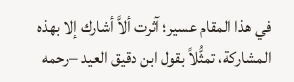في هذا المقام عسير؛ آثرت ألاَّ أشارك إلا بهذه المشاركة، تمثُّلاً بقول ابن دقيق العيد –رحمه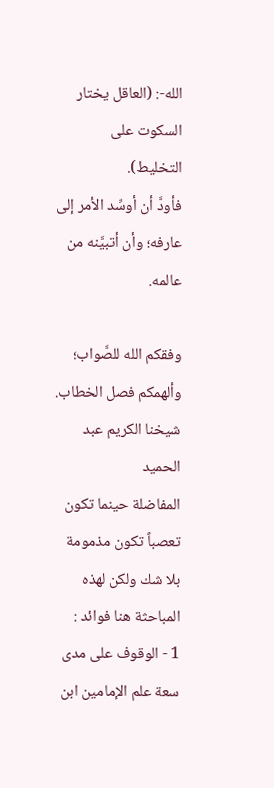الله-: (العاقل يختار السكوت على التخليط).
فأودَّ أن أوسِّد الأمر إلى عارفه؛ وأن أتبيَّنه من عالمه.

وفقكم الله للصَّواب؛ وألهمكم فصل الخطاب.
شيخنا الكريم عبد الحميد
المفاضلة حينما تكون تعصباً تكون مذمومة بلا شك ولكن لهذه المباحثة هنا فوائد :
1 - الوقوف على مدى سعة علم الإمامين ابن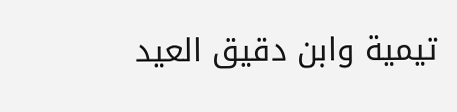تيمية وابن دقيق العيد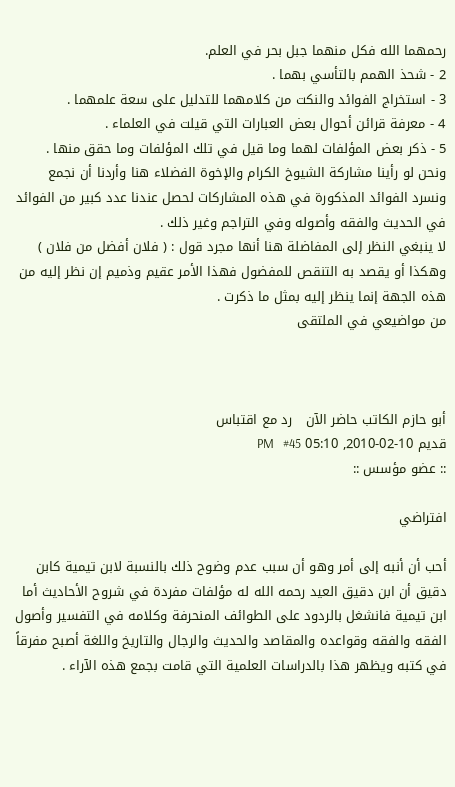رحمهما الله فكل منهما جبل بحر في العلم.
2 - شحذ الهمم بالتأسي بهما .
3 - استخراج الفوائد والنكت من كلامهما للتدليل على سعة علمهما .
4 - معرفة قرائن أحوال بعض العبارات التي قيلت في العلماء .
5 - ذكر بعض المؤلفات لهما وما قيل في تلك المؤلفات وما حقق منها .
ونحن لو رأينا مشاركة الشيوخ الكرام والإخوة الفضلاء هنا وأردنا أن نجمع ونسرد الفوائد المذكورة في هذه المشاركات لحصل عندنا عدد كبير من الفوائد في الحديث والفقه وأصوله وفي التراجم وغير ذلك .
لا ينبغي النظر إلى المفاضلة هنا أنها مجرد قول : ( فلان أفضل من فلان ) وهكذا أو يقصد به التنقص للمفضول فهذا الأمر عقيم وذميم إن نظر إليه من هذه الجهة إنما ينظر إليه بمثل ما ذكرت .
من مواضيعي في الملتقى



أبو حازم الكاتب حاضر الآن   رد مع اقتباس
قديم 10-02-2010, 05:10 PM   #45
:: عضو مؤسس ::

افتراضي

أحب أن أنبه إلى أمر وهو أن سبب عدم وضوح ذلك بالنسبة لابن تيمية كابن دقيق أن ابن دقيق العيد رحمه الله له مؤلفات مفردة في شروح الأحاديث أما ابن تيمية فانشغل بالردود على الطوائف المنحرفة وكلامه في التفسير وأصول الفقه والفقه وقواعده والمقاصد والحديث والرجال والتاريخ واللغة أصبح مفرقاً في كتبه ويظهر هذا بالدراسات العلمية التي قامت بجمع هذه الآراء .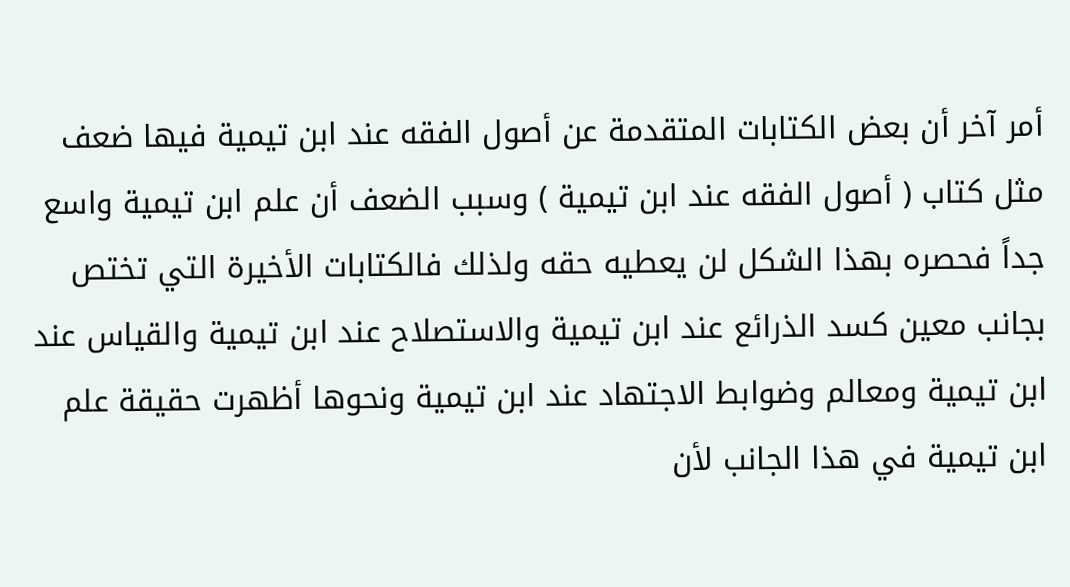أمر آخر أن بعض الكتابات المتقدمة عن أصول الفقه عند ابن تيمية فيها ضعف مثل كتاب ( أصول الفقه عند ابن تيمية ) وسبب الضعف أن علم ابن تيمية واسع جداً فحصره بهذا الشكل لن يعطيه حقه ولذلك فالكتابات الأخيرة التي تختص بجانب معين كسد الذرائع عند ابن تيمية والاستصلاح عند ابن تيمية والقياس عند ابن تيمية ومعالم وضوابط الاجتهاد عند ابن تيمية ونحوها أظهرت حقيقة علم ابن تيمية في هذا الجانب لأن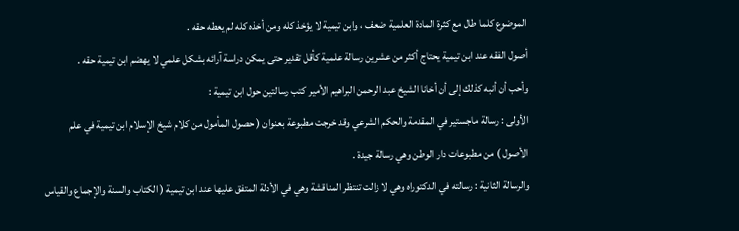الموضوع كلما طال مع كثرة المادة العلمية ضعف ، وابن تيمية لا يؤخذ كله ومن أخذه كله لم يعطه حقه .
أصول الفقه عند ابن تيمية يحتاج أكثر من عشرين رسالة علمية كأقل تقدير حتى يمكن دراسة آرائه بشكل علمي لا يهضم ابن تيمية حقه .
وأحب أن أنبه كذلك إلى أن أخانا الشيخ عبد الرحمن البراهيم الأمير كتب رسالتين حول ابن تيمية :
الأولى : رسالة ماجستير في المقدمة والحكم الشرعي وقد خرجت مطبوعة بعنوان ( حصول المأمول من كلام شيخ الإسلام ابن تيمية في علم الأصول ) من مطبوعات دار الوطن وهي رسالة جيدة .
والرسالة الثانية : رسالته في الدكتوراه وهي لا زالت تنتظر المناقشة وهي في الأدلة المتفق عليها عند ابن تيمية ( الكتاب والسنة والإجماع والقياس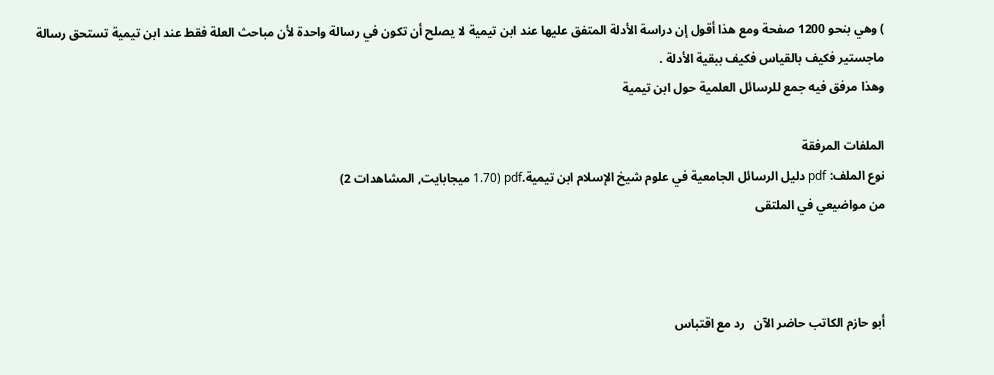) وهي بنحو 1200 صفحة ومع هذا أقول إن دراسة الأدلة المتفق عليها عند ابن تيمية لا يصلح أن تكون في رسالة واحدة لأن مباحث العلة فقط عند ابن تيمية تستحق رسالة ماجستير فكيف بالقياس فكيف ببقية الأدلة .
وهذا مرفق فيه جمع للرسائل العلمية حول ابن تيمية

الملفات المرفقة
نوع الملف: pdf دليل الرسائل الجامعية في علوم شيخ الإسلام ابن تيمية.pdf (1.70 ميجابايت, المشاهدات 2)
من مواضيعي في الملتقى



أبو حازم الكاتب حاضر الآن   رد مع اقتباس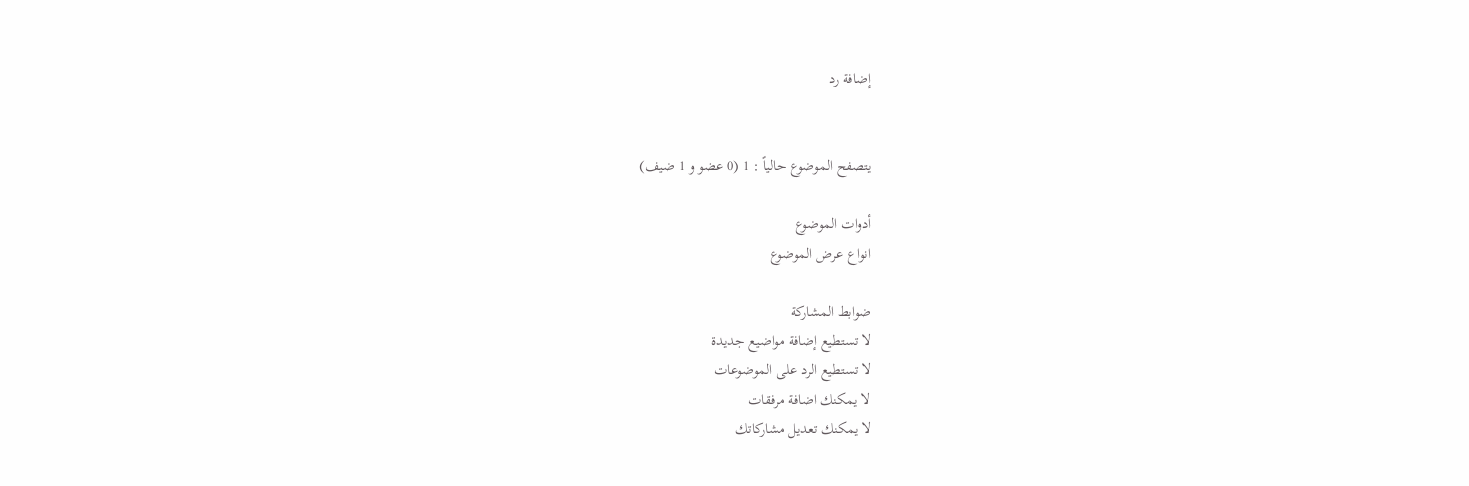إضافة رد


يتصفح الموضوع حالياً : 1 (0 عضو و 1 ضيف)

أدوات الموضوع
انواع عرض الموضوع

ضوابط المشاركة
لا تستطيع إضافة مواضيع جديدة
لا تستطيع الرد على الموضوعات
لا يمكنك اضافة مرفقات
لا يمكنك تعديل مشاركاتك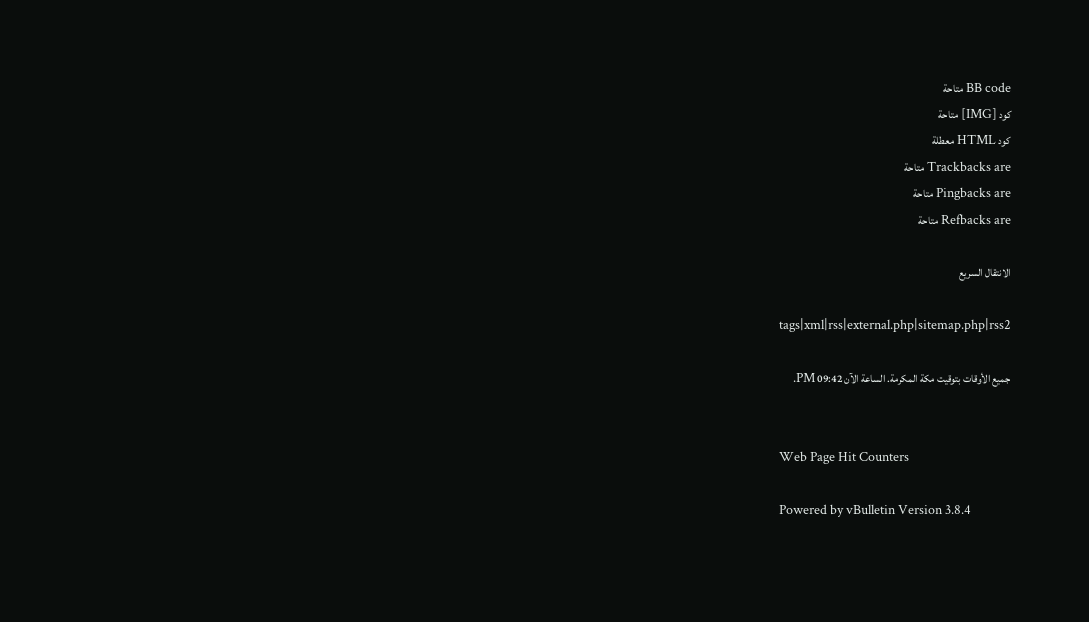BB code متاحة
كود [IMG] متاحة
كود HTML معطلة
Trackbacks are متاحة
Pingbacks are متاحة
Refbacks are متاحة

الانتقال السريع

tags|xml|rss|external.php|sitemap.php|rss2

جميع الأوقات بتوقيت مكة المكرمة. الساعة الآن 09:42 PM.


Web Page Hit Counters

Powered by vBulletin Version 3.8.4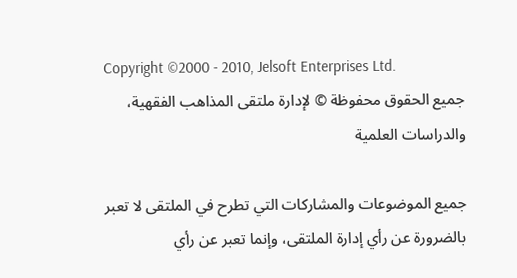Copyright ©2000 - 2010, Jelsoft Enterprises Ltd.
جميع الحقوق محفوظة © لإدارة ملتقى المذاهب الفقهية، والدراسات العلمية

جميع الموضوعات والمشاركات التي تطرح في الملتقى لا تعبر بالضرورة عن رأي إدارة الملتقى، وإنما تعبر عن رأي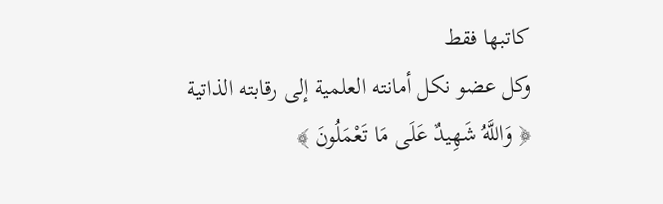كاتبها فقط
وكل عضو نكل أمانته العلمية إلى رقابته الذاتية
﴿ وَاللَّهُ شَهِيدٌ عَلَى مَا تَعْمَلُونَ ﴾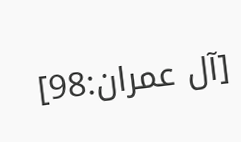[آل عمران:98]